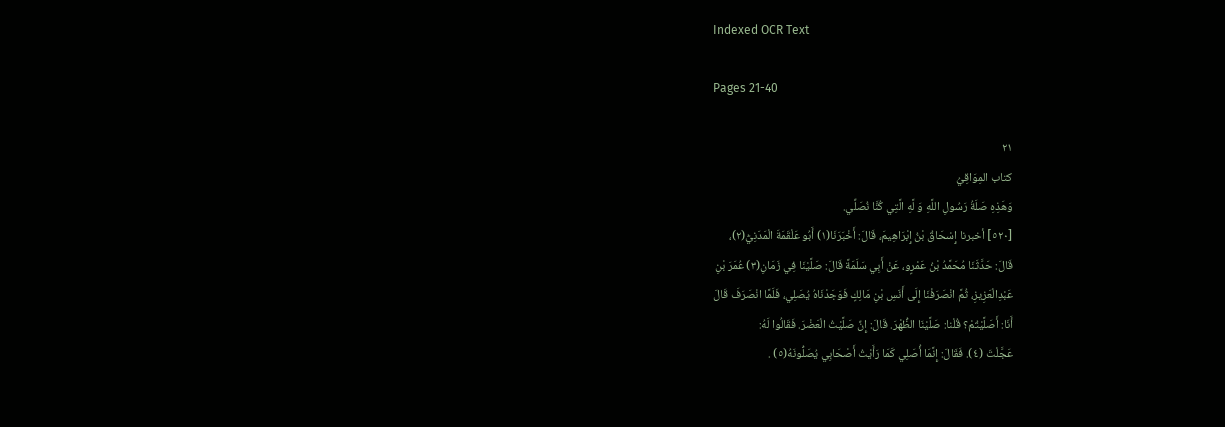Indexed OCR Text

Pages 21-40

٢١
كتاب المِوَاقِيُ
وَهَذِهِ صَلَةُ رَسُولِ اللَّهِ وَ لَّهِ الَّتِي كُنَّا نُصَلِّي.
[٥٢٠] أخبرنا إِسْحَاقُ بْنُ إِبْرَاهِيمَ، قَالَ: أَخْبَرَنَا(١) أَبُو عَلْقَمَةَ الْمَدَنِيُّ(٢)،
قَالَ: حَدَّثَنَا مُحَمَّدُ بْنُ عَمْرٍو، عَنْ أَبِي سَلَمَةً قَالَ: صَلَّيْنَا فِي زَمَانِ(٣) عُمَرَ بْنِ
عَبْدِالْعَزِيزِ، ثُمَّ انْصَرَفْنَا إِلَى أَنَسِ بْنِ مَالِكٍ فَوَجَدْنَاهُ يُصَلِي، فَلَمَّا انْصَرَفَ قَالَ
أَنَا: أَصَلَّيْتُمْ؟ قُلْنا: صَلَّيْنَا الظُّهْرَ. قَالَ: إِنِّ صَلَّيْتُ الْعَضْرَ. فَقَالُوا لَهُ:
عَجَّلْتَ (٤). فَقَالَ: إِنَّمَا أُصَلِي كَمَا رَأَيْتُ أَصْحَابِي يُصَلُّونَهُ(٥) .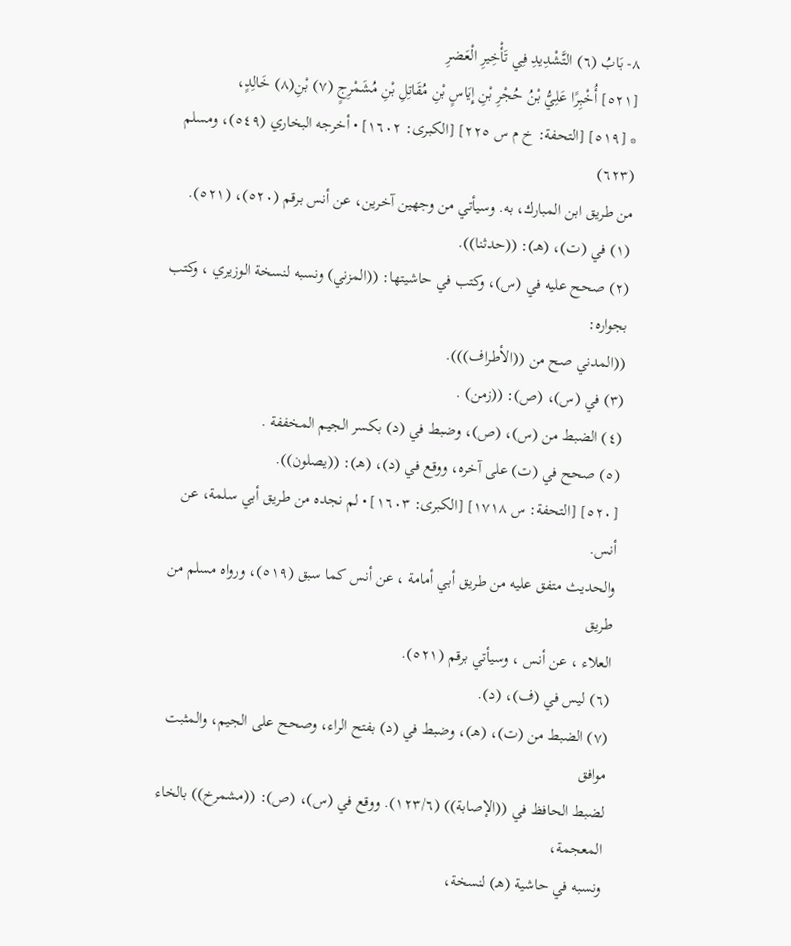٨- بَابُ (٦) التَّشْدِيدِ فِي تَأْخِيرِ الْعَضرِ
[٥٢١] أُخْبِرًا عَلِيُّ بْنُ حُجْرِ بْنِ إِيَاسٍ بْنِ مُقَاتِلِ بْنِ مُشَمْرِجٍ (٧) بْنِ(٨) خَالِدٍ،
* [٥١٩] [التحفة: خ م س ٢٢٥] [الكبرى: ١٦٠٢] • أخرجه البخاري (٥٤٩)، ومسلم (٦٢٣)
من طريق ابن المبارك، به. وسيأتي من وجهين آخرين، عن أنس برقم (٥٢٠)، (٥٢١).
(١) في (ت)، (هـ): ((حدثنا)).
(٢) صحح عليه في (س)، وكتب في حاشيتها: ((المزني) ونسبه لنسخة الوزيري ، وكتب بجواره:
((المدني صح من ((الأطراف))).
(٣) في (س)، (ص): ((زمن) .
(٤) الضبط من (س)، (ص)، وضبط في (د) بكسر الجيم المخففة .
(٥) صحح في (ت) على آخره، ووقع في (د)، (هـ): ((يصلون)).
[٥٢٠] [التحفة: س ١٧١٨] [الكبرى: ١٦٠٣] • لم نجده من طريق أبي سلمة، عن أنس.
والحديث متفق عليه من طريق أبي أمامة ، عن أنس كما سبق (٥١٩)، ورواه مسلم من طريق
العلاء ، عن أنس ، وسیأتي برقم (٥٢١).
(٦) ليس في (ف)، (د).
(٧) الضبط من (ت)، (هـ)، وضبط في (د) بفتح الراء، وصحح على الجيم، والمثبت موافق
لضبط الحافظ في ((الإصابة)) (١٢٣/٦). ووقع في (س)، (ص): ((مشمرخ)) بالخاء المعجمة،
ونسبه في حاشية (هـ) لنسخة،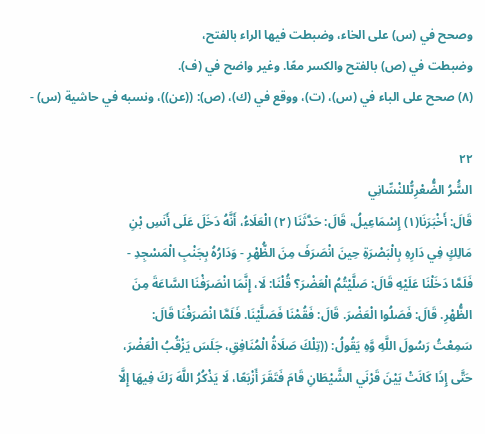وصحح في (س) على الخاء، وضبطت فيها الراء بالفتح،
وضبطت في (ص) بالفتح والكسر معًا. وغير واضح في (ف).
(٨) صحح على الباء في (س)، (ت)، ووقع في (ك)، (ص): ((عن))، ونسبه في حاشية (س) -

٢٢
السَُّرُ الضُّعْرِىُّللنْسِّانِي
قَالَ: أَخْبَرَنَا(١) إِسْمَاعِيلُ، قَالَ: حَدَّثَنَا (٢) الْعَلَاءُ، أَنَّهُ دَخَلَ عَلَى أَنَسِ بْنِ
مَالِكٍ فِي دَارِهِ بِالْبَصْرَةِ حِينَ انْصَرَفَ مِنَ الظُّهْرِ - وَدَارُهُ بِجَنْبِ الْمَسْجِدِ -
فَلَمَّا دَخَلْنَا عَلَيْهِ قَالَ: صَلَّيْتُمُ الْعَضْرَ؟ قُلْنَا: لَا، إِنَّمَا انْصَرَفْنَا السَّاعَةَ مِنَ
الظُّهْرِ. قَالَ: فَصَلُوا الْعَضْرَ. قَالَ: فَقُمْنَا فَصَلَّيْنَا. فَلَمَّا انْصَرَفْنَا قَالَ:
سَمِعْتُ رَسُولَ اللَّهِ وَّهِ يَقُولُ: ((تِلْكَ صَلَاةُ الْمُنَافِقِ، جَلَسَ يَزْقُبُ الْعَضْرَ،
حَتَّى إِذَا كَانَتْ بَيْنَ قَرْنَي الشَّيْطَانِ قَامَ فَتَقَرَ أَزْبَعًا، لَا يَذْكُرُ اللَّهَ رَكَ فِيهَا إِلَّا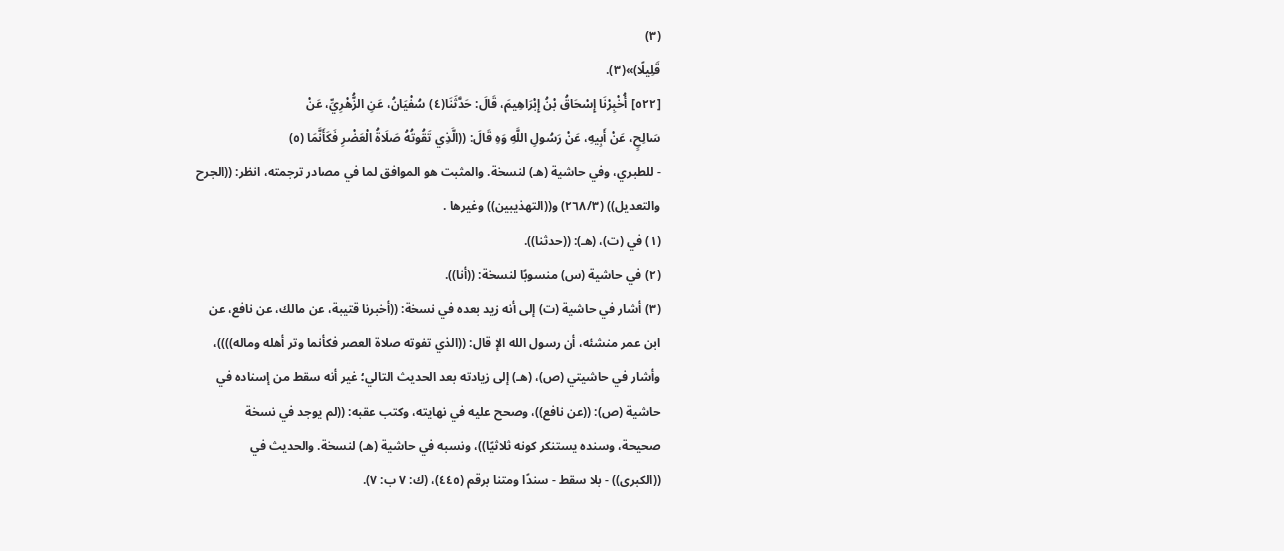(٣)
قَلِيلًا)»(٣).
[٥٢٢] أُخْبِرْنَا إِسْحَاقُ بْنُ إِبْرَاهِيمَ، قَالَ: حَدَّثَنَا(٤) سُفْيَانُ، عَنِ الزُّهْرِيِّ، عَنْ
سَالِحٍ، عَنْ أَبِيهِ، عَنْ رَسُولِ اللَّهِ وَهِ قَالَ: ((الَّذِي تَقُوتُهُ صَلَاةُ الْعَضْرِ فَكَأَنَّمَا (٥)
- للطبري، وفي حاشية (هـ) لنسخة. والمثبت هو الموافق لما في مصادر ترجمته، انظر: ((الجرح
والتعديل)) (٢٦٨/٣) و((التهذيبين)) وغيرها .
(١) في (ت)، (هـ): ((حدثنا)).
(٢) في حاشية (س) منسوبًا لنسخة: ((أنا)).
(٣) أشار في حاشية (ت) إلى أنه زيد بعده في نسخة: ((أخبرنا قتيبة، عن مالك، عن نافع، عن
ابن عمر منشئه، أن رسول الله الإ قال: ((الذي تفوته صلاة العصر فكأنما وتر أهله وماله))))،
وأشار في حاشيتي (ص)، (هـ) إلى زيادته بعد الحديث التالي؛ غير أنه سقط من إسناده في
حاشية (ص): ((عن نافع))، وصحح عليه في نهايته، وكتب عقبه: ((لم يوجد في نسخة
صحيحة، وسنده يستنكر كونه ثلاثيًا))، ونسبه في حاشية (هـ) لنسخة. والحديث في
((الكبرى)) - بلا سقط - سندًا ومتنا برقم (٤٤٥)، (ك: ٧ ب: ٧).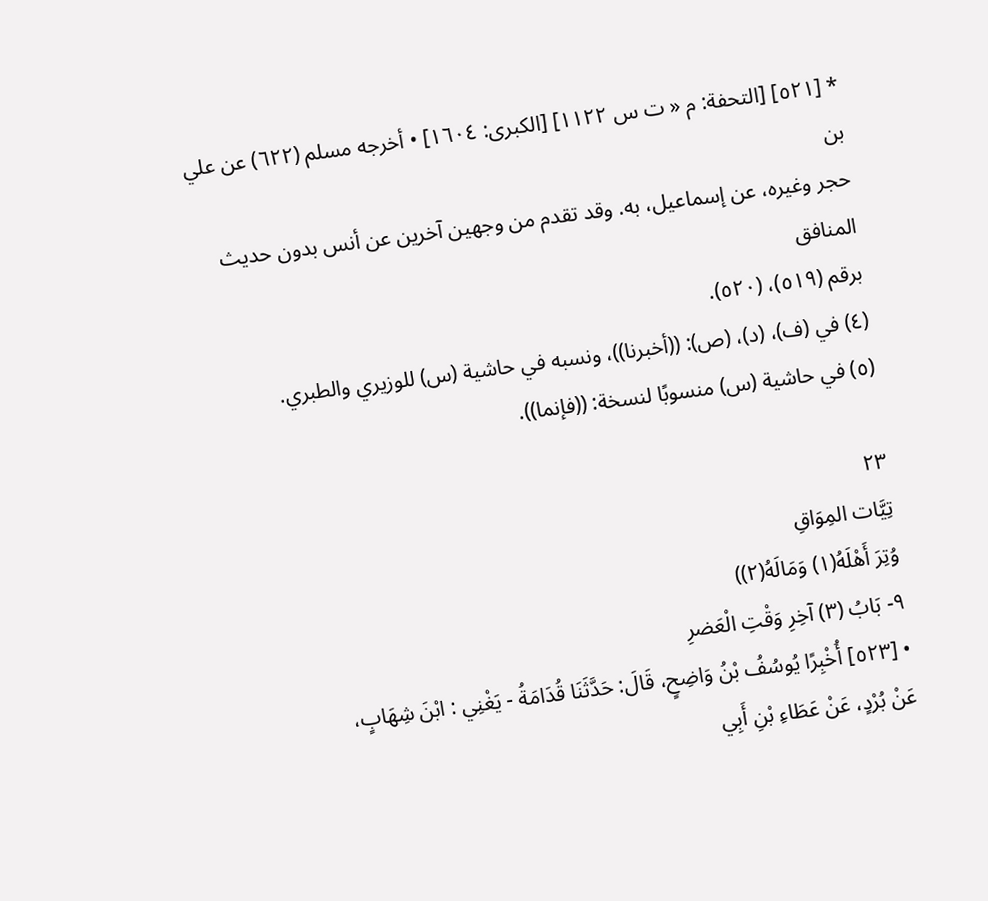* [٥٢١] [التحفة: م « ت س ١١٢٢] [الكبرى: ١٦٠٤] • أخرجه مسلم (٦٢٢) عن علي بن
حجر وغيره، عن إسماعيل، به. وقد تقدم من وجهين آخرين عن أنس بدون حديث المنافق
برقم (٥١٩)، (٥٢٠).
(٤) في (ف)، (د)، (ص): ((أخبرنا))، ونسبه في حاشية (س) للوزيري والطبري.
(٥) في حاشية (س) منسوبًا لنسخة: ((فإنما)).

٢٣
تِيَّات المِوَاقِ
وُتِرَ أَهْلَهُ(١) وَمَالَهُ(٢))
٩- بَابُ (٣) آخِرِ وَقْتِ الْعَضرِ
• [٥٢٣] أُخْبِرًا يُوسُفُ بْنُ وَاضِحٍ، قَالَ: حَدَّثَنَا قُدَامَةُ - يَغْنِي : ابْنَ شِهَابٍ،
عَنْ بُرْدٍ، عَنْ عَطَاءِ بْنِ أَبِي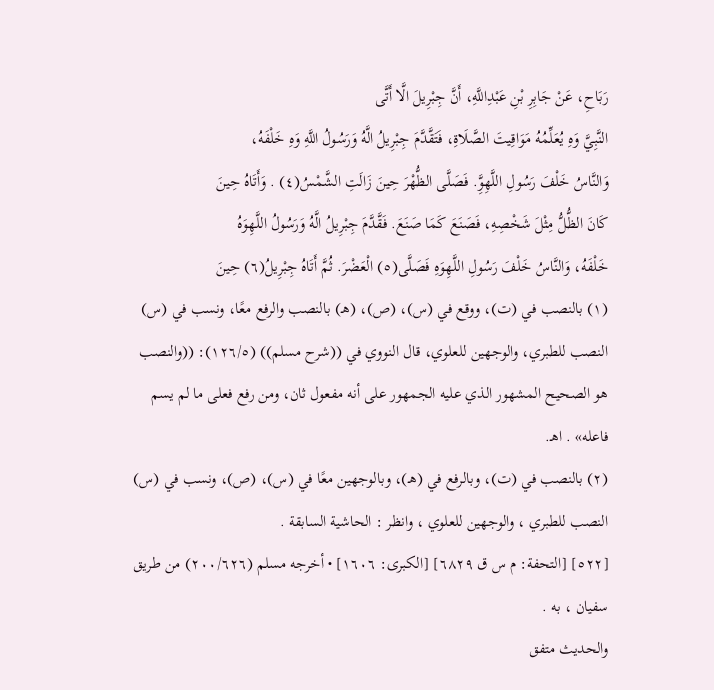رَبَاحِ، عَنْ جَابِرِ بْنِ عَبْدِاللَّهِ، أَنَّ جِبْرِيلَ الَّا أَتَّى
النَّبِيَّ وَهِ يُعَلِّمُهُ مَوَاقِيتَ الصَّلَاةِ، فَتَقَّدَّمَ جِبْرِيلُ الَّهُ وَرَسُولُ اللَّهِ وَهِ خَلْفَهُ،
وَالنَّاسُ خَلْفَ رَسُولِ اللَّهِوَِّ. فَصَلَّى الظُّهْرَ حِينَ زَالَتِ الشَّمْسُ(٤) . وَأَتَاهُ حِينَ
كَانَ الظُّلُّ مِثْلَ شَخْصِهِ، فَصَنَعَ كَمَا صَنَعَ. فَقَّدَّمَ جِبْرِيلُ الَّهُ وَرَسُولُ اللَّهِوَهُ
خَلْفَهُ، وَالنَّاسُ خَلْفَ رَسُولِ اللَّهِوَهِ فَصَلَّى(٥) الْعَضْرَ. ثُمَّ أَتَاهُ جِبْرِيلُ(٦) حِينَ
(١) بالنصب في (ت)، ووقع في (س)، (ص)، (هـ) بالنصب والرفع معًا، ونسب في (س)
النصب للطبري، والوجهين للعلوي، قال النووي في ((شرح مسلم)) (١٢٦/٥): ((والنصب
هو الصحيح المشهور الذي عليه الجمهور على أنه مفعول ثان، ومن رفع فعلى ما لم يسم
فاعله» . اهـ.
(٢) بالنصب في (ت)، وبالرفع في (هـ)، وبالوجهين معًا في (س)، (ص)، ونسب في (س)
النصب للطبري ، والوجهين للعلوي ، وانظر : الحاشية السابقة .
[٥٢٢] [التحفة: م س ق ٦٨٢٩] [الكبرى: ١٦٠٦] • أخرجه مسلم (٢٠٠/٦٢٦) من طريق
سفیان ، به .
والحديث متفق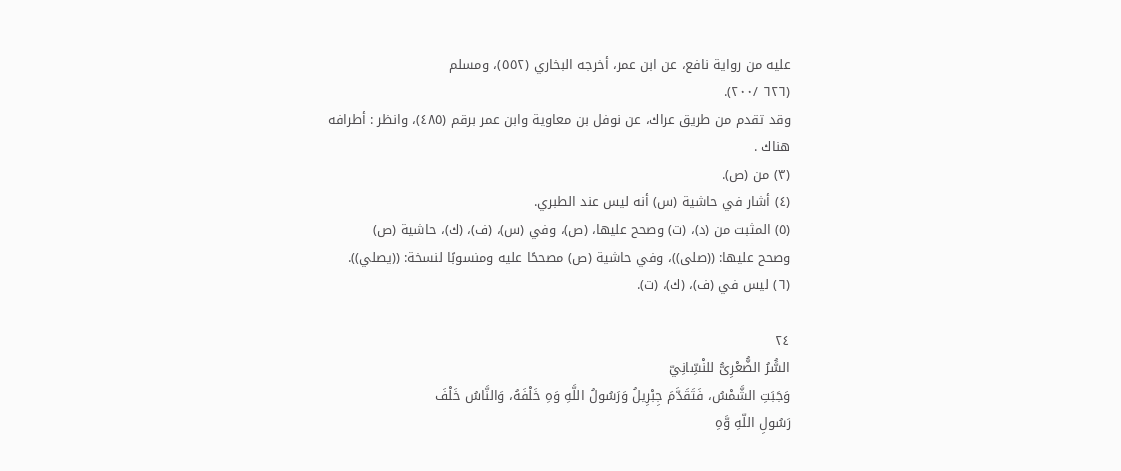عليه من رواية نافع، عن ابن عمر، أخرجه البخاري (٥٥٢)، ومسلم
(٦٢٦ /٢٠٠).
وقد تقدم من طريق عراك، عن نوفل بن معاوية وابن عمر برقم (٤٨٥)، وانظر : أطرافه
هناك .
(٣) من (ص).
(٤) أشار في حاشية (س) أنه ليس عند الطبري.
(٥) المثبت من (د)، (ت) وصحح عليها، (ص)، وفي (س)، (ف)، (ك)، حاشية (ص)
وصحح عليها: ((صلى))، وفي حاشية (ص) مصححًا عليه ومنسوبًا لنسخة: ((يصلي)).
(٦) ليس في (ف)، (ك)، (ت).

٢٤
السَُّرُ الضُّعْرِىُّ للنْسِّانِيّ
وَجَبَتِ الشَّمْسُ، فَتَقَدَّمَ جِبْرِيلُ وَرَسُولُ اللَّهِ وَهِ خَلْفَهُ، وَالنَّاسُ خَلْفَ
رَسُولِ اللّهِ وَّهِ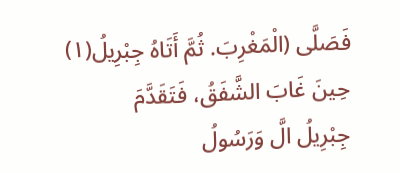فَصَلَّى (الْمَغْرِبَ. ثُمَّ أَتَاهُ جِبْرِيلُ(١) حِينَ غَابَ الشَّفَقُ، فَتَقَدَّمَ
جِبْرِيلُ الَّ وَرَسُولُ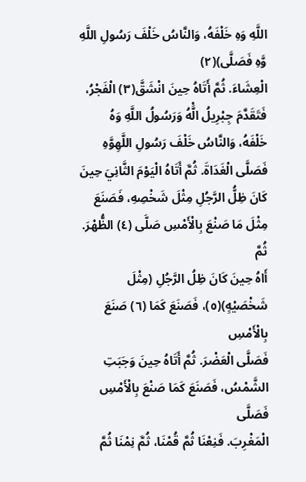اللَّهِ وَهِ خَلْفَهُ، وَالنَّاسُ خَلْفَ رَسُولِ اللَّهِ وَّهِ فَصَلَّى)(٢)
الْعِشَاءَ. ثُمَّ أَتَاهُ حِينَ انْشَقَّ(٣) الْفَجْرُ، فَتَقَدَّمَ جِبْرِيلُ الَّْهُ وَرَسُولُ اللَّهِ وَهُ
خَلْفَهُ، وَالنَّاسُ خَلْفَ رَسُولِ اللَّهِوَّهِ فَصَلَّى الْغَدَاةَ. ثُمَّ أَتَاهُ الْيَوْمَ الثَّانِيَ حِينَ
كَانَ ظِلُّ الرَّجُلِ مِثْلَ شَخْصِهِ، فَصَنَعَ مِثْلَ مَا صَنْعَ بِالْأَمْسِ صَلَّى (٤) الظُّهْرَ. ثُمَّ
أَاهُ حِينَ كَانَ ظِلُ الرَّجُلِ (مِثْلَ شَخْصَيْهٍ)(٥)، فَصَنَعَ كَمَا (٦) صَنَعَ بِالْأَمْسِ
فَصَلَّى الْعَضْرَ. ثُمَّ أَتَاهُ حِينَ وَجَبَتِ الشَّمْسُ، فَصَنَعَ كَمَا صَنْعَ بِالْأَمْسِ فَصَلَّى
الْمَغْرِبَ. فَنِعْنَا ثُمَّ قُمْنَا، ثُمَّ نِمْنَا ثُمَّ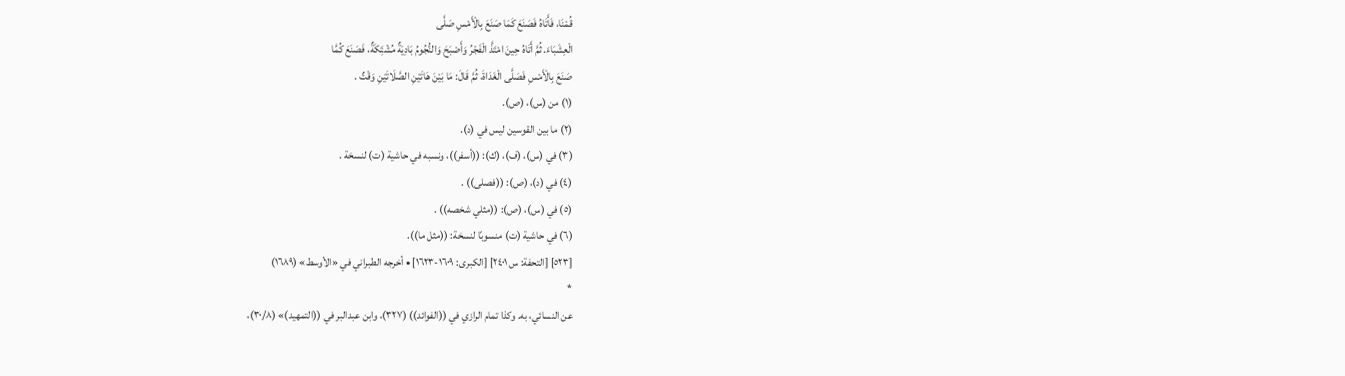قُمْنَا، فَأَتَاهُ فَصَنَعَ كَمَا صَنَعَ بِالْأَمْسِ صَلَّى
الْعِشَبَاءَ. ثُمَّ أَتَاهُ حِينَ امْتَذَّ الْفَجْرُ وَأَصْبَحَ وَالنُّجُومُ بَادِيَةٌ مُشْتَِكَةٌ، فَصَنَعَ كُمَّا
صَنَعَ بِالْأَمْسِ فَصَلَّى الْغَدَاةَ، ثُمَّ قَالَ: مَا بَيْنَ هَاتَيْنِ الصَّلَاتَيْنِ وَقْتٌ .
(١) من (س)، (ص).
(٢) ما بين القوسين ليس في (د).
(٣) في (س)، (ف)، (ك): ((أسفر))، ونسبه في حاشية (ت) لنسخة .
(٤) في (د)، (ص): ((فصلى)) .
(٥) في (س)، (ص): ((مثلي شخصه)) .
(٦) في حاشية (ت) منسوبًا لنسخة: ((مثل ما)).
[٥٢٣] [التحفة: س ٢٤٠١] [الكبرى: ١٦٠٩-١٦٢٣] • أخرجه الطبراني في «الأوسط» (١٦٨٩)
*
عن النسائي، به. وكذا تمام الرازي في ((الفوائد)) (٣٢٧)، وابن عبدالبر في ((التمهيد)» (٣٠/٨)،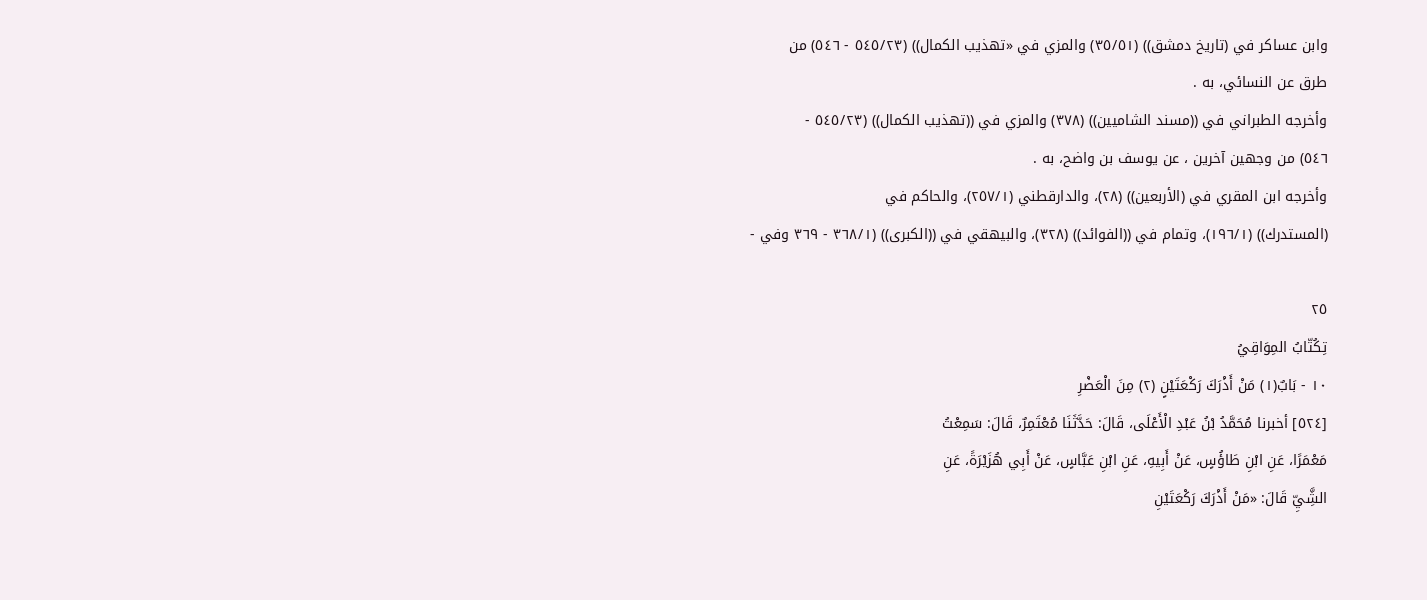وابن عساكر في (تاریخ دمشق)) (٣٥/٥١) والمزي في «تهذيب الكمال)) (٥٤٥/٢٣ - ٥٤٦) من
طرق عن النسائي، به .
وأخرجه الطبراني في ((مسند الشاميين)) (٣٧٨) والمزي في ((تهذيب الكمال)) (٥٤٥/٢٣ -
٥٤٦) من وجهین آخرین ، عن یوسف بن واضح، به .
وأخرجه ابن المقري في (الأربعين)) (٢٨)، والدارقطني (٢٥٧/١)، والحاكم في
(المستدرك)) (١٩٦/١)، وتمام في ((الفوائد)) (٣٢٨)، والبيهقي في ((الكبرى)) (٣٦٨/١ - ٣٦٩ وفي -

٢٥
تِكُتّابُ المِوَاقِيُ
١٠ - بَابٌ(١) مَنْ أَذْرَكَ رَكْعَتَيْنٍ (٢) مِنَ الْعَضْرِ
[٥٢٤] أخبرنا مُحَمَّدُ بْنُ عَبْدِ الْأَعْلَى، قَالَ: حَدَّثَنَا مُعْتَمِرٌ، قَالَ: سَمِعْتُ
مَعْمَرًا، عَنِ ابْنِ طَاؤُسٍ، عَنْ أَبِيهِ، عَنِ ابْنِ عَبَّاسٍ، عَنْ أَبِي هُزَيْرَةً، عَنِ
الشَِّيِّ قَالَ: «مَنْ أَذْرَكَ رَكْعَتَيْنِ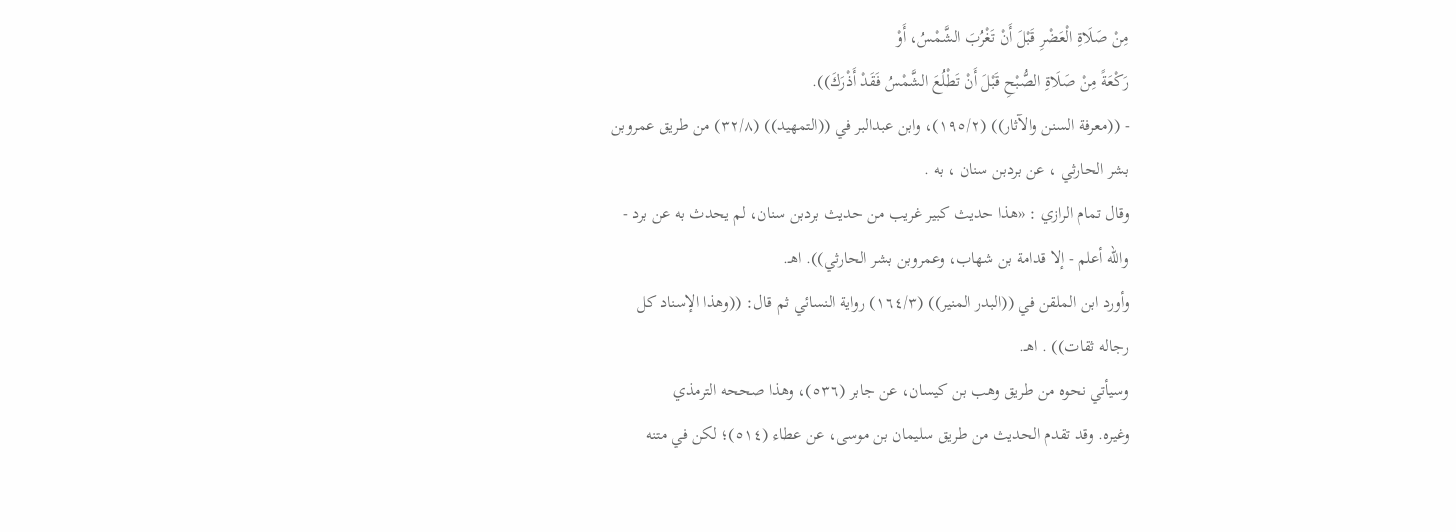مِنْ صَلَاةِ الْعَضْرِ قَبْلَ أَنْ تَغْرُبَ الشَّمْسُ، أَوْ
رَكْعَةً مِنْ صَلَاةِ الصُّبْحِ قَبْلَ أَنْ تَطْلُعَ الشَّمْسُ فَقَدْ أَذْرَكَ)).
- ((معرفة السنن والآثار)) (١٩٥/٢)، وابن عبدالبر في ((التمهيد)) (٣٢/٨) من طريق عمروبن
بشر الحارثي ، عن بردبن سنان ، به .
وقال تمام الرازي : «هذا حدیث کبیر غریب من حدیث بردبن سنان، لم يحدث به عن برد -
والله أعلم - إلا قدامة بن شهاب، وعمروبن بشر الحارثي)). اهـ.
وأورد ابن الملقن في ((البدر المنير)) (١٦٤/٣) رواية النسائي ثم قال: ((وهذا الإسناد كل
رجاله ثقات)) . اهـ.
وسيأتي نحوه من طريق وهب بن كيسان، عن جابر (٥٣٦)، وهذا صححه الترمذي
وغيره. وقد تقدم الحديث من طريق سليمان بن موسى، عن عطاء (٥١٤)؛ لكن في متنه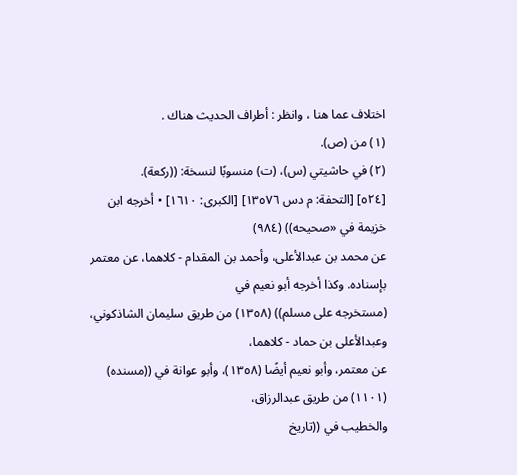اختلاف عما هنا ، وانظر : أطراف الحديث هناك .
(١) من (ص).
(٢) في حاشيتي (س)، (ت) منسوبًا لنسخة: ((ركعة).
[٥٢٤] [التحفة: م دس ١٣٥٧٦] [الكبرى: ١٦١٠] • أخرجه ابن خزيمة في «صحيحه)) (٩٨٤)
عن محمد بن عبدالأعلى، وأحمد بن المقدام - كلاهما، عن معتمر بإسناده. وكذا أخرجه أبو نعيم في
(مستخرجه على مسلم)) (١٣٥٨) من طريق سليمان الشاذكوني، وعبدالأعلى بن حماد - كلاهما،
عن معتمر، وأبو نعيم أيضًا (١٣٥٨)، وأبو عوانة في ((مسنده) (١١٠١) من طريق عبدالرزاق،
والخطيب في ((تاريخ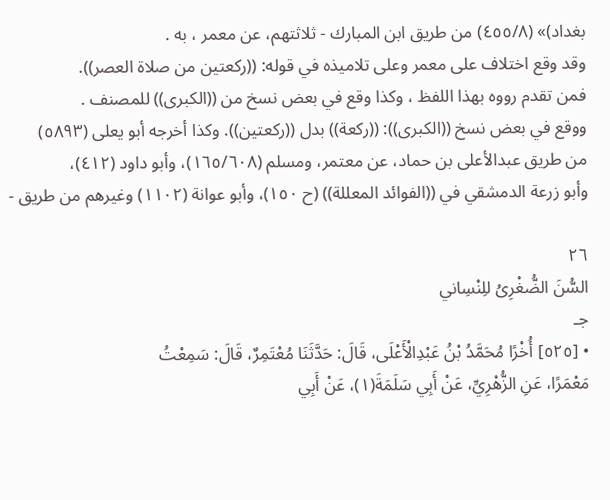بغداد)» (٤٥٥/٨) من طريق ابن المبارك - ثلاثتهم، عن معمر ، به .
وقد وقع اختلاف على معمر وعلى تلاميذه في قوله: ((ركعتين من صلاة العصر)).
فمن تقدم رووه بهذا اللفظ ، وكذا وقع في بعض نسخ من ((الكبرى)) للمصنف .
ووقع في بعض نسخ ((الكبرى)): ((ركعة)) بدل ((ركعتين)). وكذا أخرجه أبو يعلى (٥٨٩٣)
من طريق عبدالأعلى بن حماد، عن معتمر، ومسلم (١٦٥/٦٠٨)، وأبو داود (٤١٢)،
وأبو زرعة الدمشقي في ((الفوائد المعللة)) (ح ١٥٠)، وأبو عوانة (١١٠٢) وغيرهم من طريق -

٢٦
السُّنَ الضُّغْرِىُ للِنْسِاني
جـ
• [٥٢٥] أُخْرًا مُحَمَّدُ بْنُ عَبْدِالْأَعْلَى، قَالَ: حَدَّثَنَا مُعْتَمِرٌ، قَالَ: سَمِعْتُ
مَعْمَرًا، عَنِ الزُّهْرِيِّ، عَنْ أَبِي سَلَمَةَ(١)، عَنْ أَبِي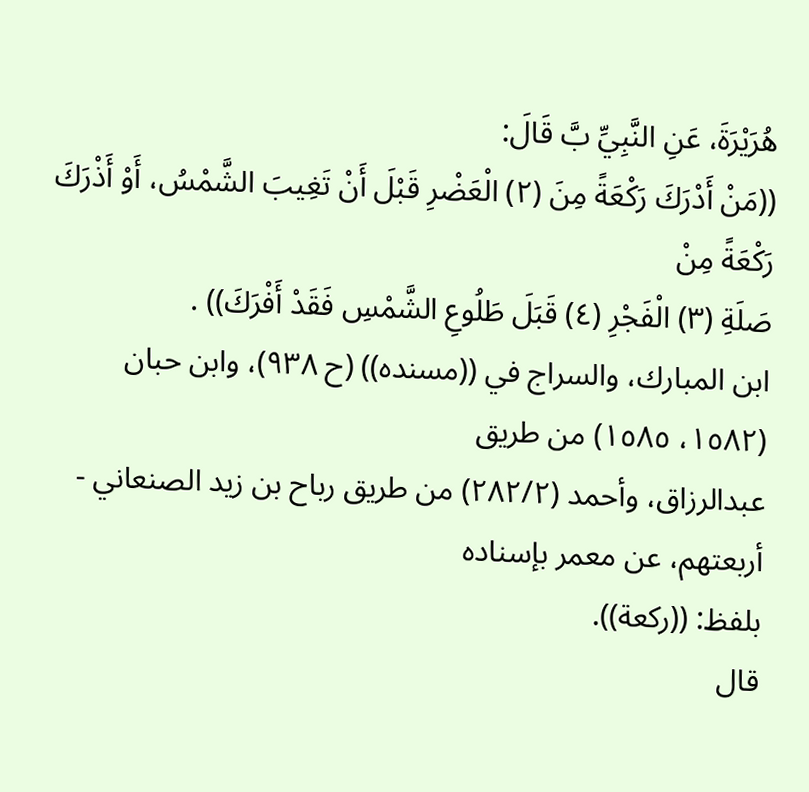هُرَيْرَةَ، عَنِ النَّبِيِّ بَّ قَالَ:
((مَنْ أَدْرَكَ رَكْعَةً مِنَ (٢) الْعَضْرِ قَبْلَ أَنْ تَغِيبَ الشَّمْسُ، أَوْ أَذْرَكَ رَكْعَةً مِنْ
صَلَةِ (٣) الْفَجْرِ (٤) قَبَلَ طَلُوعِ الشَّمْسِ فَقَدْ أَفْرَكَ)) .
ابن المبارك، والسراج في ((مسنده)) (ح ٩٣٨)، وابن حبان (١٥٨٢، ١٥٨٥) من طريق
عبدالرزاق، وأحمد (٢٨٢/٢) من طريق رباح بن زيد الصنعاني - أربعتهم، عن معمر بإسناده
بلفظ: ((ركعة)).
قال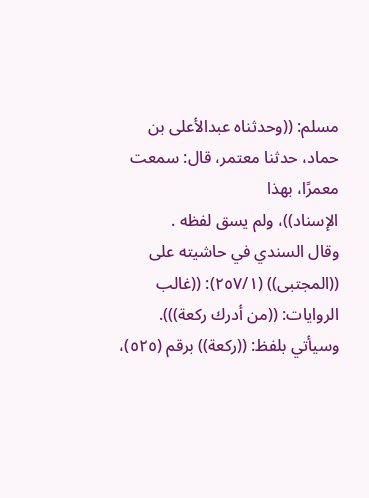مسلم: ((وحدثناه عبدالأعلى بن حماد، حدثنا معتمر، قال: سمعت معمرًا، بهذا
الإسناد))، ولم يسق لفظه .
وقال السندي في حاشيته على ((المجتبى)) (٢٥٧/١): ((غالب الروايات: ((من أدرك ركعة))).
وسيأتي بلفظ: ((ركعة)) برقم (٥٢٥)،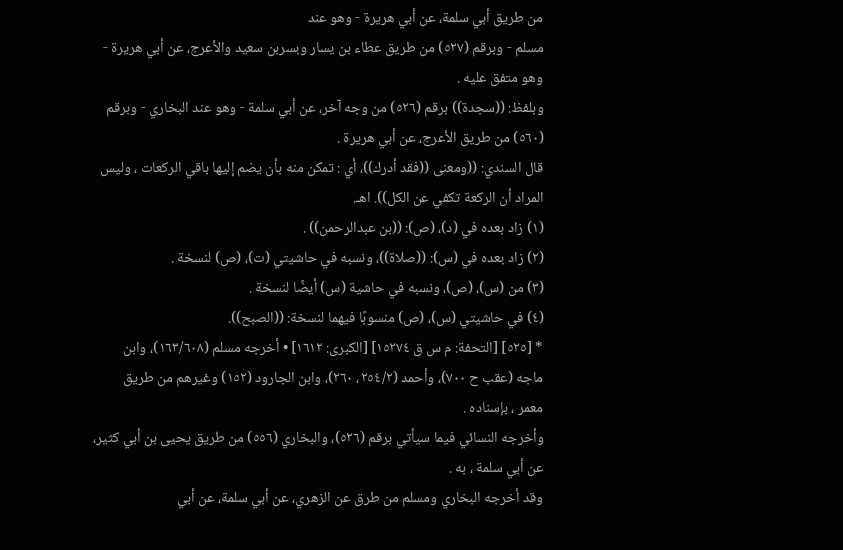من طريق أبي سلمة، عن أبي هريرة - وهو عند
مسلم - وبرقم (٥٢٧) من طريق عطاء بن يسار وبسربن سعيد والأعرج، عن أبي هريرة -
وهو متفق عليه .
وبلفظ: ((سجدة)) برقم (٥٢٦) من وجه آخر، عن أبي سلمة - وهو عند البخاري - وبرقم
(٥٦٠) من طريق الأعرج، عن أبي هريرة .
قال السندي: ((ومعنى ((فقد أدرك))، أي : تمكن منه بأن يضم إليها باقي الركعات ، وليس
المراد أن الركعة تكفي عن الكل)). اهـ.
(١) زاد بعده في (د)، (ص): ((بن عبدالرحمن)) .
(٢) زاد بعده في (س): ((صلاة))، ونسبه في حاشيتي (ت)، (ص) لنسخة .
(٣) من (س)، (ص)، ونسبه في حاشية (س) أيضًا لنسخة .
(٤) في حاشيتي (س)، (ص) منسوبًا فيهما لنسخة: ((الصبح)).
* [٥٢٥] [التحفة: م س ق ١٥٢٧٤] [الكبرى: ١٦١٢] • أخرجه مسلم (١٦٣/٦٠٨)، وابن
ماجه (عقب ح ٧٠٠)، وأحمد (٢٥٤/٢، ٢٦٠)، وابن الجارود (١٥٢) وغيرهم من طريق
معمر ، بإسناده .
وأخرجه النسائي فيما سيأتي برقم (٥٢٦)، والبخاري (٥٥٦) من طريق يحيى بن أبي كثير،
عن أبي سلمة ، به .
وقد أخرجه البخاري ومسلم من طرق عن الزهري، عن أبي سلمة، عن أبي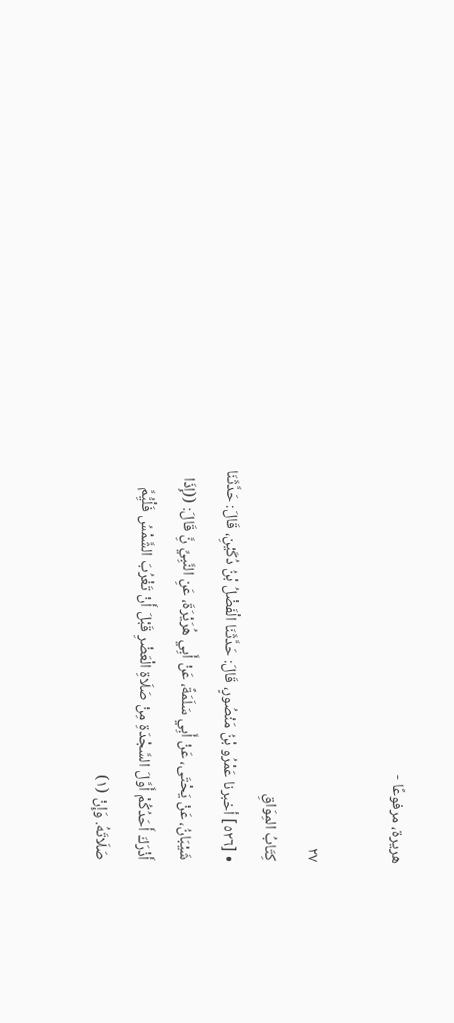هريرة، مرفوعًا -

٢٧
كِتَابُ المِوَاقِ
• [٥٢٦] أخبرنا عَمْرُو بْنُ مَنْصُورٍ، قَالَ: حَدَّثَنَا الْفَضْلُ بْنُ دُكَيْنِ، قَالَ: حَدَّثَنَا
شَيْبَانُ، عَنْ يَحْتَى، عَنْ أَبِي سَلَمَةً، عَنْ أَبِي هُرَيْرَةَ، عَنِ النَّبِيِّ نَِّ قَالَ: ((إِذَا
أَذْرَكَ أَحَدُكُمْ أَوَّلَ السَّجْدَةِ مِنْ صَلَاةِ الْعَضْرِ قَبْلَ أَنْ تَغْرُبَ الشَّمْسُ فَلْيُِّمَّ
صَلَاتَهُ. وَإِنْ (١)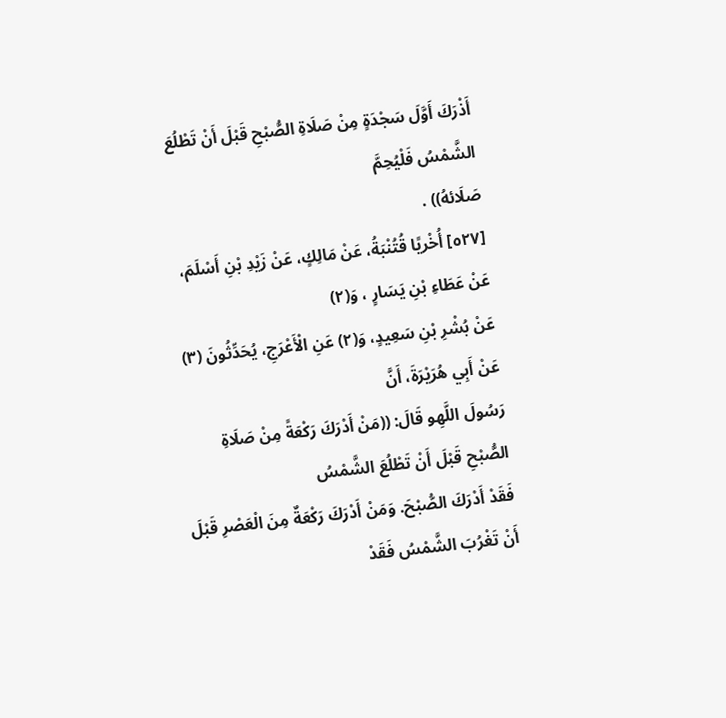أَذْرَكَ أَوَّلَ سَجْدَةٍ مِنْ صَلَاةِ الصُّبْحِ قَبْلَ أَنْ تَطْلُعَ الشَّمْسُ فَلْيُحِمَّ
صَلَائهُ)) .
[٥٢٧] أُخْريًا قُتُنْبَةُ، عَنْ مَالِكٍ، عَنْ زَيْدِ بْنِ أَسْلَمَ، عَنْ عَطَاءِ بْنِ يَسَارٍ ، وَ(٢)
عَنْ بُشْرِ بْنِ سَعِيدٍ، وَ(٢) عَنِ الْأَعْرَجِ، يُحَدِّثُونَ (٣) عَنْ أَبِي هُرَيْرَةَ، أَنَّ
رَسُولَ اللَّهِو قَالَ: ((مَنْ أَدْرَكَ رَكْعَةً مِنْ صَلَاةِ الصُّبْحِ قَبْلَ أَنْ تَطْلُعَ الشَّمْسُ
فَقَدْ أَدْرَكَ الصُّبْحَ. وَمَنْ أَدْرَكَ رَكْعَةٌ مِنَ الْعَصْرِ قَبْلَ أَنْ تَغْرُبَ الشَّمْسُ فَقَدْ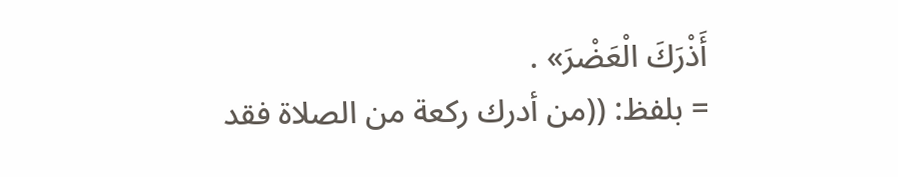أَذْرَكَ الْعَضْرَ» .
= بلفظ: ((من أدرك ركعة من الصلاة فقد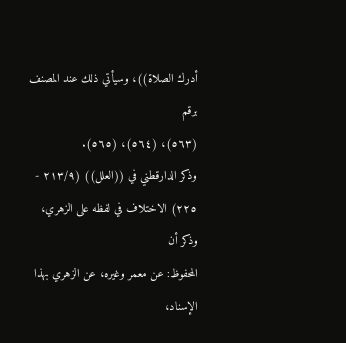أدرك الصلاة))، وسيأتي ذلك عند المصنف برقم
(٥٦٣)، (٥٦٤)، (٥٦٥).
وذكر الدارقطني في ((العلل)) (٢١٣/٩ - ٢٢٥) الاختلاف في لفظه على الزهري، وذكر أن
المحفوظ: عن معمر وغيره، عن الزهري بهذا الإسناد،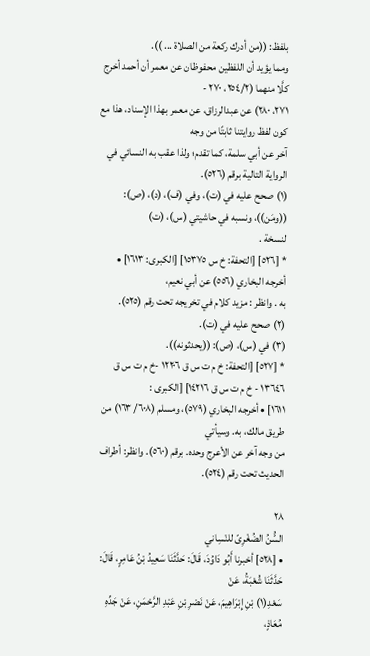بلفظ: ((من أدرك ركعة من الصلاة ... )).
ومما يؤيد أن اللفظين محفوظان عن معمر أن أحمد أخرج كلَّا منهما (٢٥٤/٢، ٢٧٠ -
٢٧١، ٢٨٠) عن عبدالرزاق، عن معمر بهذا الإسناد، هذا مع كون لفظ روايتنا ثابتًا من وجه
آخر عن أبي سلمة، كما تقدم؛ ولذا عقب به النسائي في الرواية التالية برقم (٥٢٦).
(١) صحح عليه في (ت)، وفي (ف)، (د)، (ص): ((ومَن))، ونسبه في حاشيتي (س)، (ت)
لنسخة .
* [٥٢٦] [التحفة: خ س ١٥٣٧٥] [الكبرى: ١٦١٣] • أخرجه البخاري (٥٥٦) عن أبي نعيم،
به . وانظر : مزید کلام في تخريجه تحت رقم (٥٢٥).
(٢) صحح عليه في (ت).
(٣) في (س)، (ص): ((يحدثونه)).
* [٥٢٧] [التحفة: خ م ت س ق ١٢٢٠٦ -خ م ت س ق ١٣٦٤٦ - خ م ت س ق ١٤٢١٦] [الكبرى :
١٦١١] • أخرجه البخاري (٥٧٩)، ومسلم (٦٠٨/ ١٦٣) من طريق مالك، به. وسيأتي
من وجه آخر عن الأعرج وحده. برقم (٥٦٠). وانظر: أطراف الحديث تحت رقم (٥٢٤).

٢٨
السَُّنُ الضُغْرِىّ للنْسِاني
• [٥٢٨] أخبرنا أَبُو دَاوُدَ، قَالَ: حَدَّثَنَا سَعِيدُ بْنُ عَامِرٍ، قَالَ: حَدَّثَنَا شُعْبَةُ، عَنْ
سَعْدِ(١) بْنِ إِبْرَاهِيمَ، عَنْ نَصْرِ بْنِ عَبْدِ الرَّحْمَنِ، عَنْ جَدِّهِ مُعَاذٍ،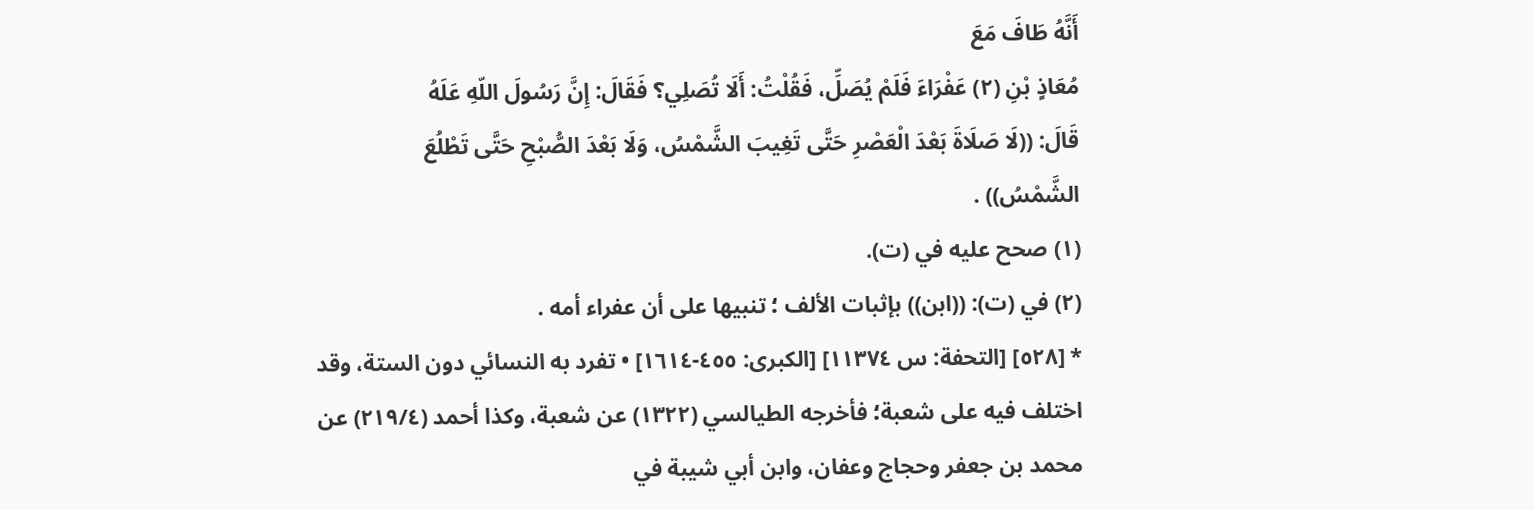أَنَّهُ طَافَ مَعَ
مُعَاذٍ بْنِ (٢) عَفْرَاءَ فَلَمْ يُصَلِّ، فَقُلْتُ: أَلَا تُصَلِي؟ فَقَالَ: إِنَّ رَسُولَ اللّهِ عَلَهُ
قَالَ: ((لَا صَلَاةَ بَعْدَ الْعَصْرِ حَتَّى تَغِيبَ الشَّمْسُ، وَلَا بَعْدَ الصُّبْحِ حَتَّى تَطْلُعَ
الشَّمْسُ)) .
(١) صحح عليه في (ت).
(٢) في (ت): ((ابن)) بإثبات الألف ؛ تنبيها على أن عفراء أمه .
* [٥٢٨] [التحفة: س ١١٣٧٤] [الكبرى: ٤٥٥-١٦١٤] • تفرد به النسائي دون الستة، وقد
اختلف فيه على شعبة؛ فأخرجه الطيالسي (١٣٢٢) عن شعبة، وكذا أحمد (٢١٩/٤) عن
محمد بن جعفر وحجاج وعفان، وابن أبي شيبة في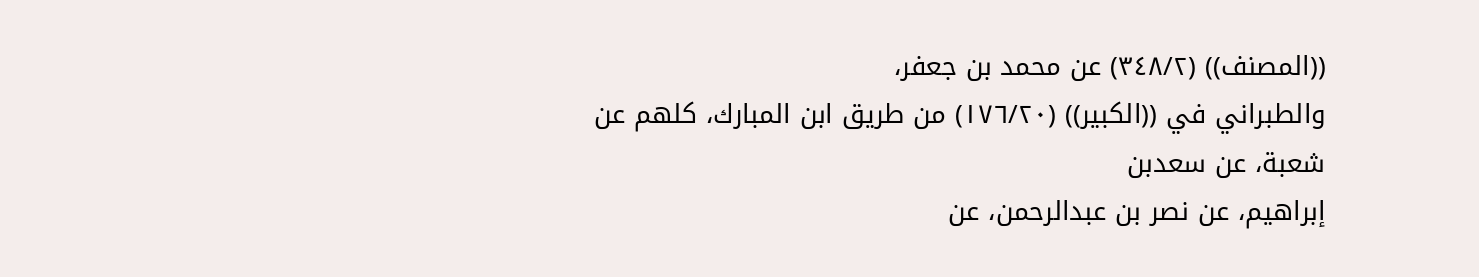((المصنف)) (٣٤٨/٢) عن محمد بن جعفر،
والطبراني في ((الكبير)) (١٧٦/٢٠) من طريق ابن المبارك، كلهم عن شعبة، عن سعدبن
إبراهيم، عن نصر بن عبدالرحمن، عن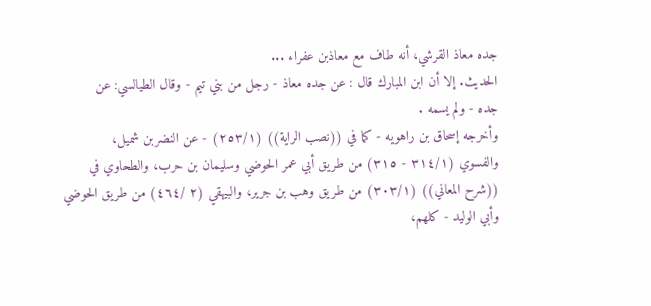جده معاذ القرشي، أنه طاف مع معاذبن عفراء ...
الحديث. إلا أن ابن المبارك قال : عن جده معاذ - رجل من بني تيم - وقال الطيالسي: عن
جده - ولم یسمه .
وأخرجه إسحاق بن راهويه - كما في ((نصب الراية)) (٢٥٣/١) - عن النضربن شميل،
والفسوي (٣١٤/١ - ٣١٥) من طريق أبي عمر الحوضي وسليمان بن حرب، والطحاوي في
((شرح المعاني)) (٣٠٣/١) من طريق وهب بن جرير، والبيهقي (٢ /٤٦٤) من طريق الحوضي
وأبي الوليد - كلهم،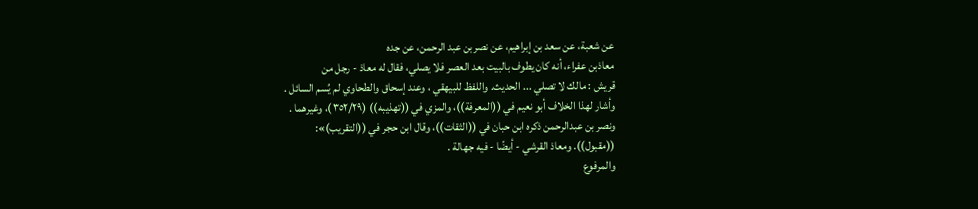عن شعبة، عن سعد بن إبراهيم، عن نصربن عبد الرحمن، عن جده
معاذبن عفراء، أنه كان يطوف بالبيت بعد العصر فلا يصلي، فقال له معاذ - رجل من
قريش : مالك لا تصلي ... الحديث. واللفظ للبيهقي ، وعند إسحاق والطحاوي لم يُسم السائل .
وأشار لهذا الخلاف أبو نعيم في ((المعرفة))، والمزي في ((تهذيبه)) (٣٥٢/٢٩)، وغيرهما .
ونصر بن عبدالرحمن ذكره ابن حبان في ((الثقات))، وقال ابن حجر في ((التقريب)»:
((مقبول)). ومعاذ القرشي - أيضًا - فيه جهالة .
والمرفوع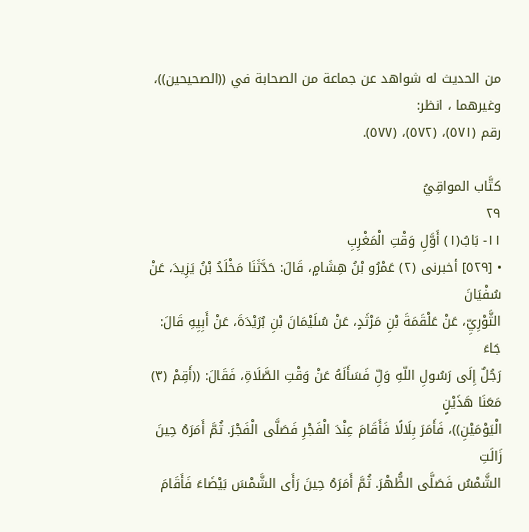من الحديث له شواهد عن جماعة من الصحابة في ((الصحيحين))، وغيرهما ، انظر:
رقم (٥٧١)، (٥٧٢)، (٥٧٧).

كتَّاب المواقِيُ
٢٩
١١- بَابُ(١) أَوَّلِ وَقْتِ الْمَغْرِبِ
• [٥٢٩] أخبرنى (٢) عَمْرُو بْنُ هِشَامٍ، قَالَ: حَدَّثَنَا مَخْلَدُ بْنُ يَزِيدَ، عَنْ سُفْيَانَ
الثَّوْرِيِّ، عَنْ عَلْقَمَةَ بْنِ مَرْثَدٍ، عَنْ سُلَيْمَانَ بْنِ بُرَيْدَةَ، عَنْ أَبِيِهِ قَالَ: جَاءَ
رَجُلٌ إِلَى رَسُولِ اللّهِ وَلِّ فَسَأَلَهُ عَنْ وَقْتِ الصَّلَاةِ، فَقَالَ: ((أَقِمْ (٣) مَعَنَا هَذَيْنٍ
الْيَوْمَيْنِ))، فَأَمَرَ بِلَالًا فَأَقَامَ عِنْدَ الْفَجْرِ فَصَلَّى الْفَجْرَ. ثُمَّ أَمَرَهُ حِينَ زَالَتِ
الشَّمْسُ فَصَلَّى الظُّهْرَ. ثُمَّ أَمَرَهُ حِينَ رَأَى الشَّمْسَ بَيْضَاءَ فَأَقَامَ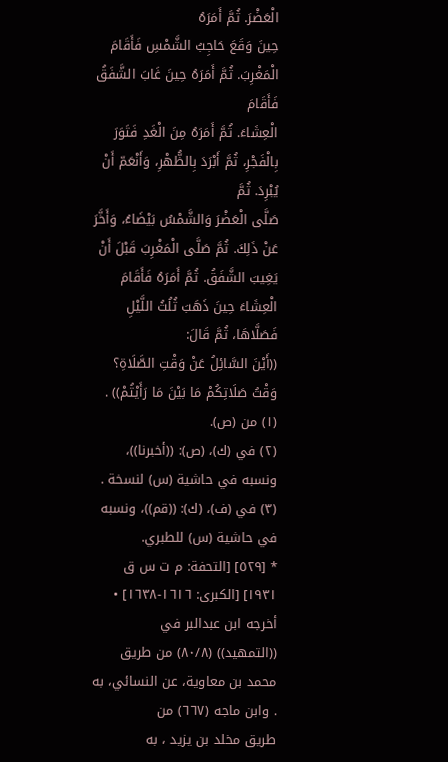الْعَضْرَ. ثُمَّ أَمَرَهُ
حِينَ وَقَعَ حَاجِبُ الشَّمْسِ فَأَقَامَ الْمَغْرِبَ. ثُمَّ أَمَرَهُ حِينَ غَابَ الشَّفَقُ فَأَقَامَ
الْعِشَاءَ. ثُمَّ أَمَرَهُ مِنَ الْغَدِ فَتَوَرَ بِالْفَجْرِ، ثُمَّ أَبْرَدَ بِالظُّهْرِ، وَأَنْعَمّ أَنْ يُبْرِدَ. ثُمَّ
صَلَّى الْعَضْرَ وَالشَّمْسُ بَيْضَاءُ، وَأَخَّرَ عَنْ ذَلِكَ. ثُمَّ صَلَّى الْمَغْرِبَ قَبْلَ أَنْ
يَغِيبَ الشَّفَقُ. ثُمَّ أَمَرَهُ فَأَقَامَ الْعِشَاءَ حِينَ ذَهَبَ ثُلُثُ اللَّيْلِ فَصَلَّاهَا، ثُمَّ قَالَ:
((أَيْنَ السَّائِلُ عَنْ وَقْتِ الصَّلَاةِ؟ وَقْتُ صَلَاتِكُمْ مَا بَيْنَ مَا رَأَيْتُمْ)) .
(١) من (ص).
(٢) في (ك)، (ص): ((أخبرنا))، ونسبه في حاشية (س) لنسخة .
(٣) في (ف)، (ك): ((قم))، ونسبه في حاشية (س) للطبري.
* [٥٢٩] [التحفة: م ت س ق ١٩٣١] [الكبرى: ١٦١٦-١٦٣٨] • أخرجه ابن عبدالبر في
((التمهيد)) (٨٠/٨) من طريق محمد بن معاوية، عن النسائي، به . وابن ماجه (٦٦٧) من
طریق مخلد بن یزید ، به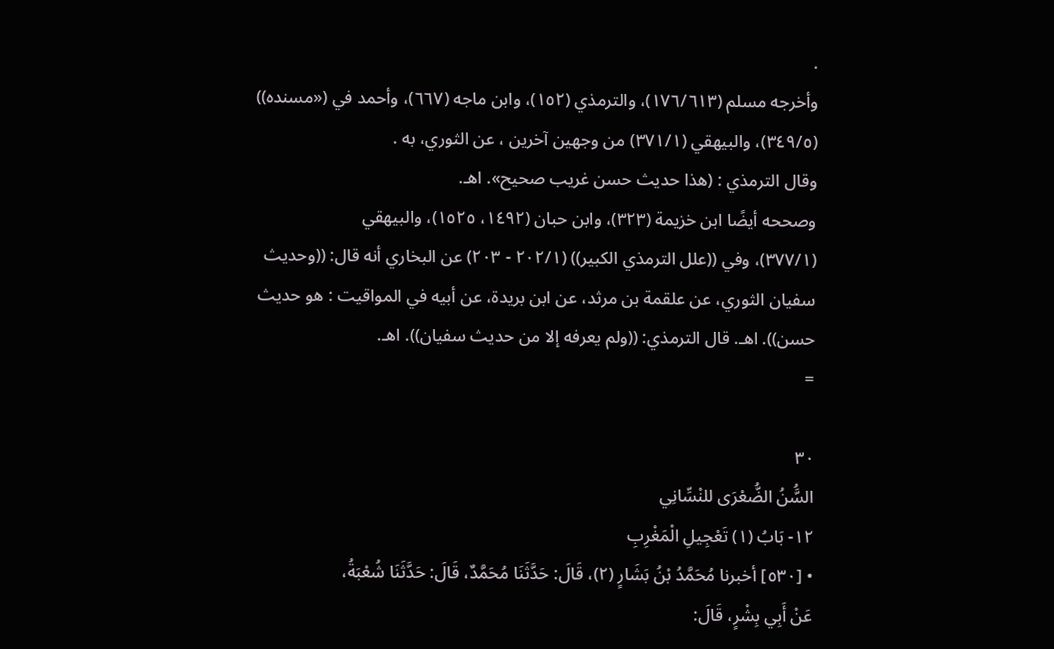.
وأخرجه مسلم (١٧٦/٦١٣)، والترمذي (١٥٢)، وابن ماجه (٦٦٧)، وأحمد في («مسنده))
(٣٤٩/٥)، والبيهقي (٣٧١/١) من وجهين آخرين ، عن الثوري، به .
وقال الترمذي : (هذا حديث حسن غريب صحيح». اهـ.
وصححه أيضًا ابن خزيمة (٣٢٣)، وابن حبان (١٤٩٢، ١٥٢٥)، والبيهقي
(٣٧٧/١)، وفي ((علل الترمذي الكبير)) (٢٠٢/١ - ٢٠٣) عن البخاري أنه قال: ((وحديث
سفيان الثوري، عن علقمة بن مرثد، عن ابن بريدة، عن أبيه في المواقيت : هو حديث
حسن)). اهـ. قال الترمذي: ((ولم يعرفه إلا من حديث سفيان)). اهـ.
=

٣٠
السَُّنُ الضُّعْرَى للنْسِّانِي
١٢- بَابُ (١) تَعْجِيلِ الْمَغْرِبِ
• [٥٣٠] أخبرنا مُحَمَّدُ بْنُ بَشَارٍ (٢)، قَالَ: حَدَّثَنَا مُحَمَّدٌ، قَالَ: حَدَّثَنَا شُعْبَةُ،
عَنْ أَبِي بِشْرٍ، قَالَ: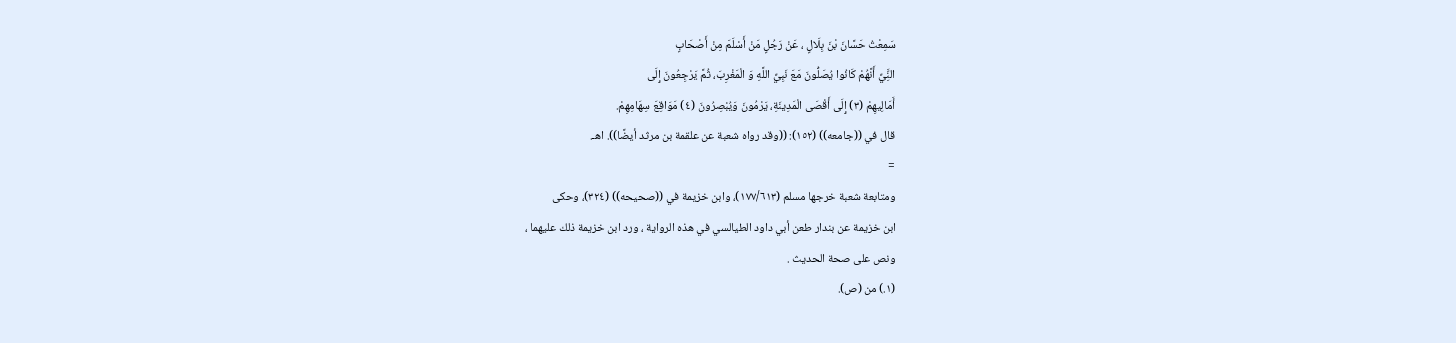سَمِعْتُ حَسَّانَ بْنَ بِلَالٍ ، عَنْ رَجُلٍ مَنْ أَسْلَمَ مِنْ أَصْحَابٍ
النَِّيِّ أَنَّهُمْ كَانُوا يُصَلُّونَ مَعَ نَبِيِّ اللَّهِ وَ الْمَغْرِبَ، ثُمَّ يَرْجِعُونَ إِلَى
أَمَالِيهِمْ (٣) إِلَى أَقْصَى الْمَدِينَةِ، يَرْمُونَ وَيُبْصِرُونَ (٤) مَوَاقِعَ سِهَامِهِمْ.
قال في ((جامعه)) (١٥٢): ((وقد رواه شعبة عن علقمة بن مرثد أيضًا)). اهـ.
=
ومتابعة شعبة خرجها مسلم (١٧٧/٦١٣)، وابن خزيمة في ((صحيحه)) (٣٢٤)، وحكى
ابن خزيمة عن بندار طعن أبي داود الطيالسي في هذه الرواية ، ورد ابن خزيمة ذلك عليهما ،
ونص على صحة الحديث .
(١.) من (ص).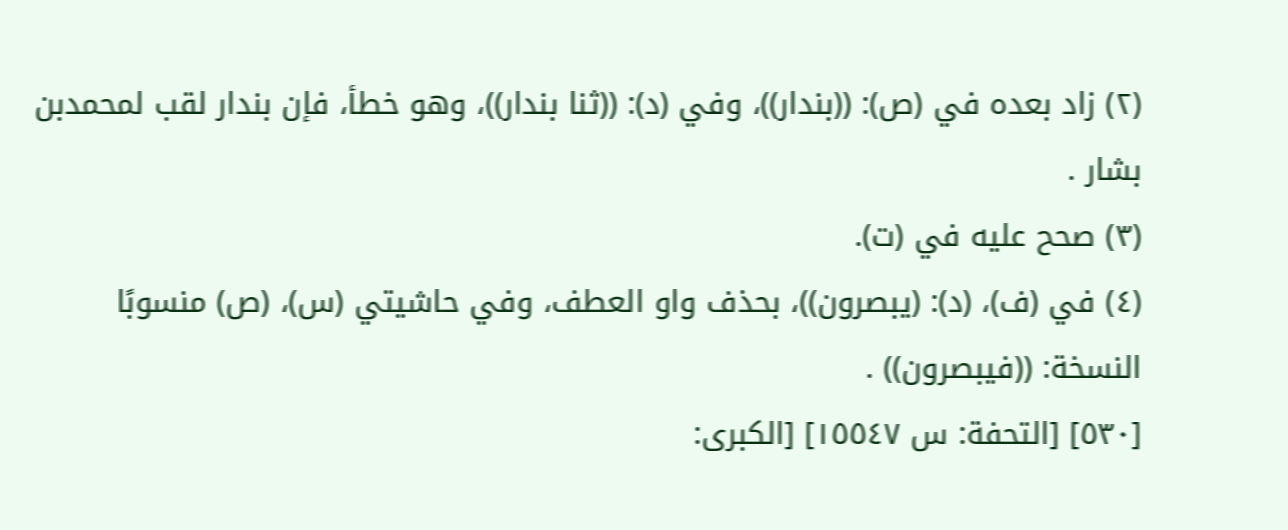(٢) زاد بعده في (ص): ((بندار))، وفي (د): ((ثنا بندار))، وهو خطأ، فإن بندار لقب لمحمدبن
بشار .
(٣) صحح عليه في (ت).
(٤) في (ف)، (د): (يبصرون))، بحذف واو العطف، وفي حاشيتي (س)، (ص) منسوبًا
النسخة: ((فيبصرون)) .
[٥٣٠] [التحفة: س ١٥٥٤٧] [الكبرى: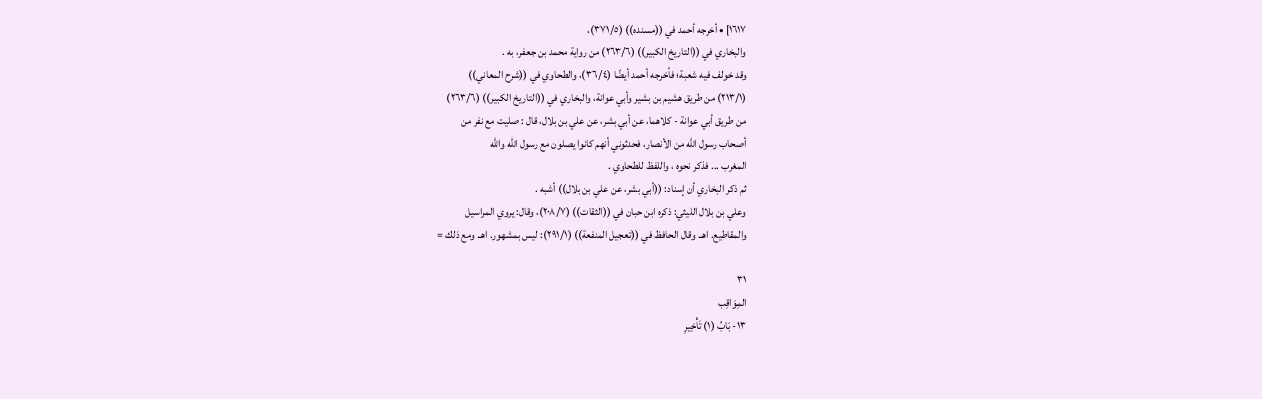١٦١٧] • أخرجه أحمد في ((مسنده)) (٣٧١/٥)،
والبخاري في ((التاريخ الكبير)) (٢٦٣/٦) من رواية محمد بن جعفر، به .
وقد خولف فيه شعبة؛ فأخرجه أحمد أيضًا (٣٦/٤)، والطحاوي في ((شرح المعاني))
(٢١٣/١) من طريق هشيم بن بشير وأبي عوانة، والبخاري في ((التاريخ الكبير)) (٢٦٣/٦)
من طريق أبي عوانة - كلاهما، عن أبي بشر، عن علي بن بلال، قال : صليت مع نفر من
أصحاب رسول اللّه من الأنصار، فحدثوني أنهم كانوا يصلون مع رسول الله والله
المغرب ... فذكر نحوه ، واللفظ للطحاوي .
ثم ذكر البخاري أن إسناد: ((أبي بشر، عن علي بن بلال)) أشبه .
وعلي بن بلال الليثي: ذكره ابن حبان في ((الثقات)) (٢٠٨/٧)، وقال: يروي المراسيل
والمقاطيع. اهـ. وقال الحافظ في ((تعجيل المنفعة)) (٢٩١/١): ليس بمشهور. اهـ. ومع ذلك =

٣١
المِوَاقِب
١٣- بَابُ (١) تَأْخِيرِ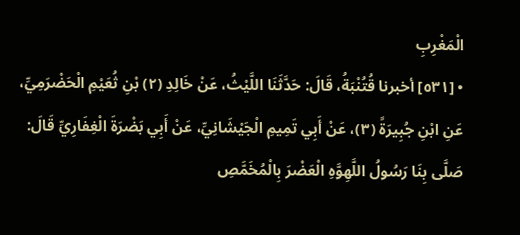الْمَغْرِبِ
• [٥٣١] أخبرنا قُتُنْبَةُ، قَالَ: حَدَّثَنَا اللَّيْثُ، عَنْ خَالِدِ (٢) بْنِ ثُعَيْمِ الْحَضْرَمِيِّ،
عَنِ ابْنِ جُبِيرَةً (٣)، عَنْ أَبِي تَمِيمِ الْجَيْشَانِيِّ، عَنْ أَبِي بَضْرَةَ الْغِفَارِيِّ قَالَ:
صَلَّى بِنَا رَسُولُ اللَّهِوَّهِ الْعَضْرَ بِالْمُخَمَّصِ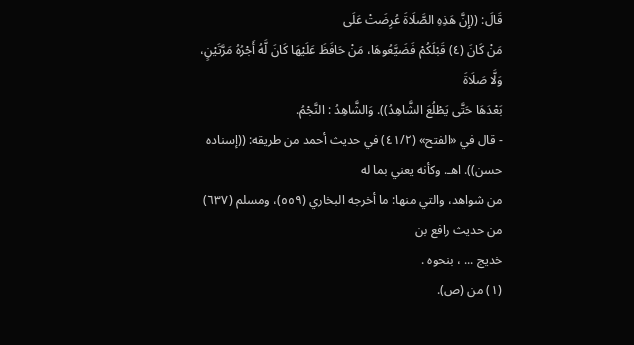قَالَ: ((إِنَّ هَذِهِ الصَّلَاةَ عُرِضَتْ عَلَى
مَنْ كَانَ (٤) قَبْلَكُمْ فَضَيَّعُوهَا، مَنْ حَافَظَ عَلَيْهَا كَانَ لَّهُ أَجْرُهُ مَرَّتَيْنٍ، وَلَّا صَلَاةَ
بَعْدَهَا حَتَّى يَطْلُعَ الشَّاهِدُ)). وَالشَّاهِدُ : النَّجْمُ.
- قال في «الفتح» (٤١/٢) في حديث أحمد من طريقه: ((إسناده حسن)). اهـ. وكأنه يعني بما له
من شواهد، والتي منها: ما أخرجه البخاري (٥٥٩)، ومسلم (٦٣٧) من حديث رافع بن
خديج ... ، بنحوه .
(١) من (ص).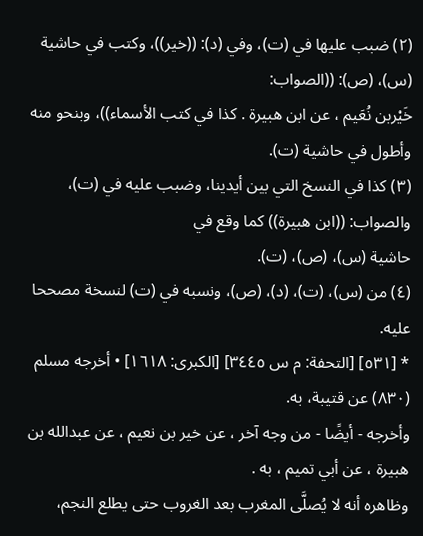(٢) ضبب عليها في (ت)، وفي (د): ((خير))، وكتب في حاشية (س)، (ص): ((الصواب:
خَيْربن نُعَيم ، عن ابن هبيرة . كذا في كتب الأسماء))، وبنحو منه وأطول في حاشية (ت).
(٣) كذا في النسخ التي بين أيدينا، وضبب عليه في (ت)، والصواب: ((ابن هبيرة)) كما وقع في
حاشية (س)، (ص)، (ت).
(٤) من (س)، (ت)، (د)، (ص)، ونسبه في (ت) لنسخة مصححا عليه.
* [٥٣١] [التحفة: م س ٣٤٤٥] [الكبرى: ١٦١٨] • أخرجه مسلم (٨٣٠) عن قتيبة، به.
وأخرجه - أيضًا - من وجه آخر ، عن خير بن نعيم ، عن عبدالله بن هبيرة ، عن أبي تمیم ، به .
وظاهره أنه لا يُصلَّى المغرب بعد الغروب حتى يطلع النجم،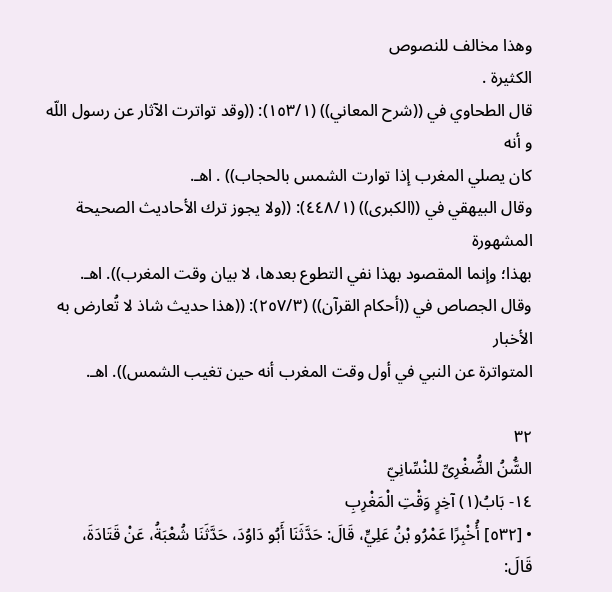وهذا مخالف للنصوص
الكثيرة .
قال الطحاوي في ((شرح المعاني)) (١٥٣/١): ((وقد تواترت الآثار عن رسول اللّه و أنه
كان يصلي المغرب إذا توارت الشمس بالحجاب)) . اهـ.
وقال البيهقي في ((الكبرى)) (٤٤٨/١): ((ولا يجوز ترك الأحاديث الصحيحة المشهورة
بهذا؛ وإنما المقصود بهذا نفي التطوع بعدها، لا بيان وقت المغرب)). اهـ.
وقال الجصاص في ((أحكام القرآن)) (٢٥٧/٣): ((هذا حديث شاذ لا تُعارض به الأخبار
المتواترة عن النبي في أول وقت المغرب أنه حين تغيب الشمس)). اهـ.

٣٢
السَُّنُ الضُّغْرِىِّ للنْسِّانِيّ
١٤- بَابُ(١) آخِرٍ وَقْتِ الْمَغْرِبِ
• [٥٣٢] أُخْبِرًا عَمْرُو بْنُ عَلِيٍّ، قَالَ: حَدَّثَنَا أَبُو دَاوُدَ، حَدَّثَنَا شُعْبَةُ، عَنْ قَتَادَةَ،
قَالَ: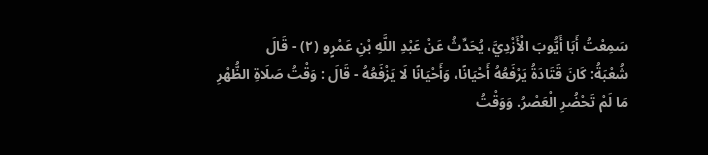سَمِعْتُ أَبَا أَيُّوبَ الْأَزْدِيَّ، يُحَدِّثُ عَنْ عَبْدِ اللَّهِ بْنِ عَمْرٍو (٢) - قَالَ
شُعْبَةُ: كَانَ قَتَادَةُ يَرْفَعُهُ أَحْيَانًا، وَأَحْيَانًا لَا يَزْفَعُهُ - قَالَ : وَقْتُ صَلَاةِ الظُّهْرِ
مَا لَمْ تَحْضُرِ الْعَصْرُ. وَوَقْتُ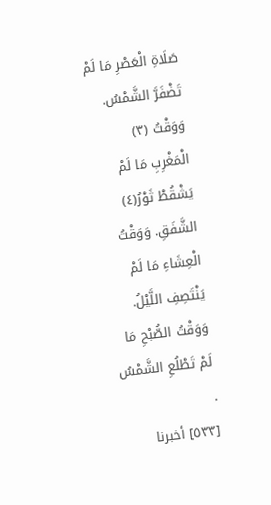صَلَاةِ الْعَصْرِ مَا لَمْ تَضْفَرَّ الشَّمْسُ. وَوَقْتُ (٣)
الْمَغْرِبِ مَا لَمْ يَشْقُطْ ثَوْرُ(٤) الشَّفَقِ. وَوَقْتُ الْعِشَاءِ مَا لَمْ يَنْتَصِفِ اللَّيْلُ.
وَوَقْتُ الصُّبْحِ مَا لَمْ تَطْلُعِ الشَّمْسُ .
[٥٣٣] أخبرنا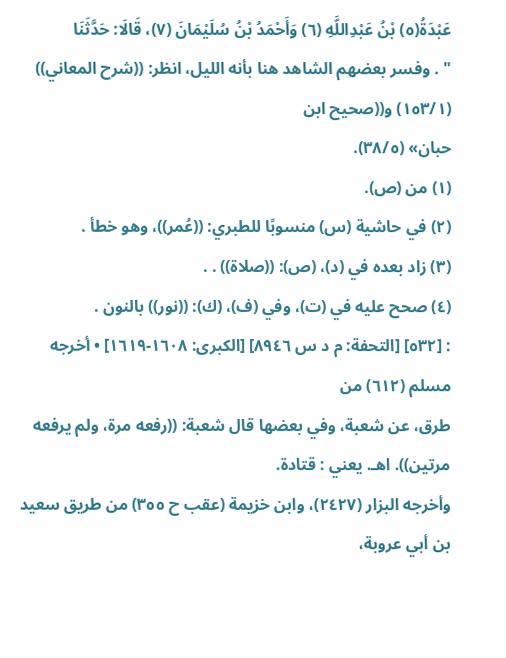عَبْدَةُ(٥) بْنُ عَبْدِاللَّهِ (٦) وَأَحْمَدُ بْنُ سُلَيْمَانَ (٧)، قَالَا: حَدَّثَنَا
" . وفسر بعضهم الشاهد هنا بأنه الليل، انظر: ((شرح المعاني)) (١٥٣/١) و((صحيح ابن
حبان» (٣٨/٥).
(١) من (ص).
(٢) في حاشية (س) منسوبًا للطبري: ((عُمر))، وهو خطأ .
(٣) زاد بعده في (د)، (ص): ((صلاة)) . .
(٤) صحح عليه في (ت)، وفي (ف)، (ك): ((نور)) بالنون .
: [٥٣٢] [التحفة: م د س ٨٩٤٦] [الكبرى: ١٦٠٨-١٦١٩] • أخرجه مسلم (٦١٢) من
طرق، عن شعبة، وفي بعضها قال شعبة: ((رفعه مرة، ولم يرفعه مرتين)). اهـ. يعني : قتادة.
وأخرجه البزار (٢٤٢٧)، وابن خزيمة (عقب ح ٣٥٥) من طريق سعيد بن أبي عروبة،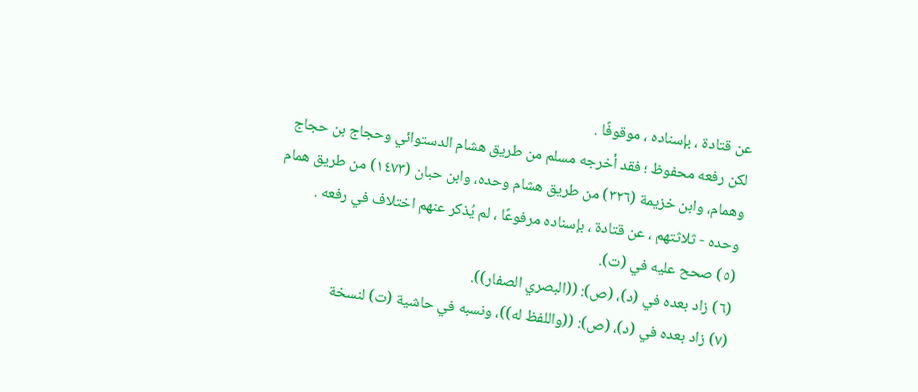عن قتادة ، بإسناده ، موقوفًا .
لكن رفعه محفوظ ؛ فقد أخرجه مسلم من طريق هشام الدستوائي وحجاج بن حجاج
وهمام، وابن خزيمة (٣٢٦) من طريق هشام وحده، وابن حبان (١٤٧٣) من طريق همام
وحده - ثلاثتھم ، عن قتادة ، بإسناده مرفوعًا ، لم يُذکر عنهم اختلاف في رفعه .
(٥) صحح عليه في (ت).
(٦) زاد بعده في (د)، (ص): ((البصري الصفار)).
(٧) زاد بعده في (د)، (ص): ((واللفظ له))، ونسبه في حاشية (ت) لنسخة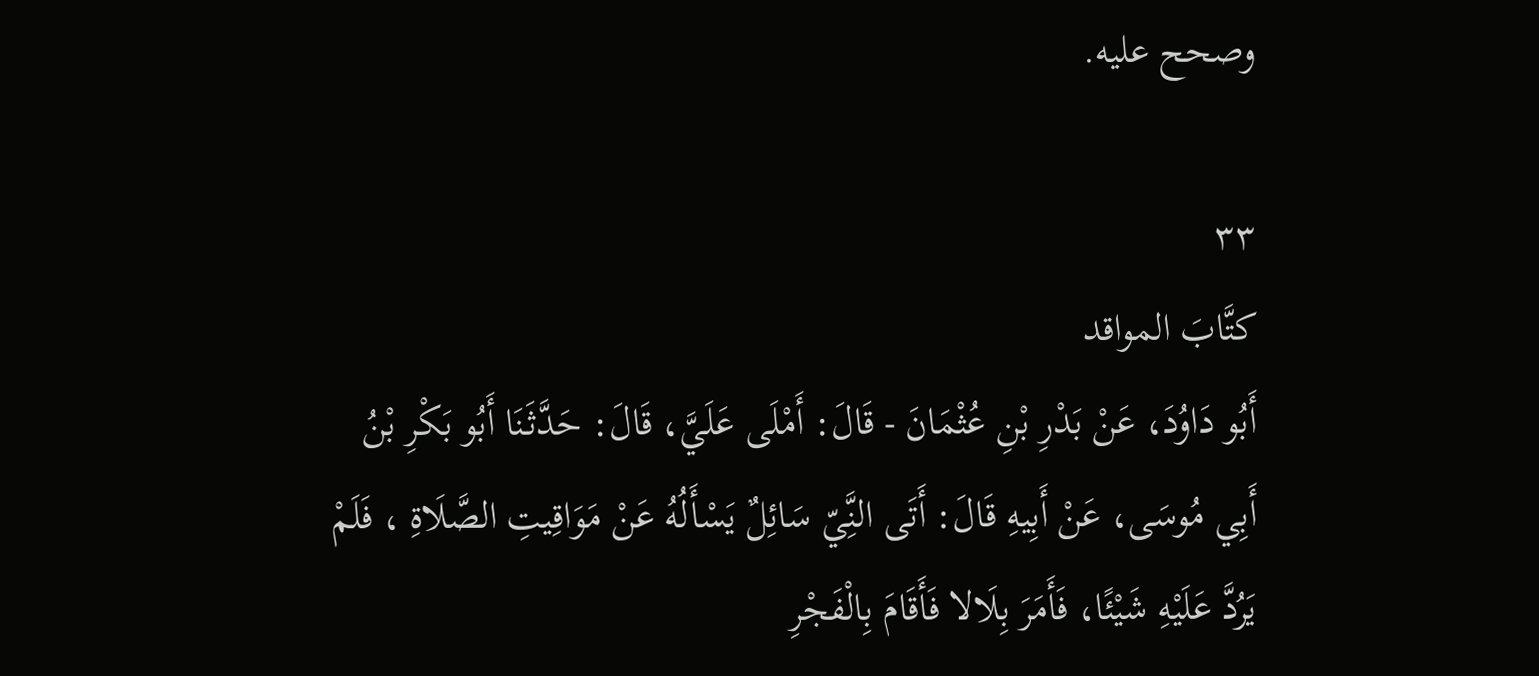وصحح عليه.

٣٣
كتَّابَ المواقد
أَبُو دَاوُدَ، عَنْ بَدْرِ بْنِ عُثْمَانَ - قَالَ: أَمْلَى عَلَيَّ، قَالَ: حَدَّثَنَا أَبُو بَكْرِ بْنُ
أَبِي مُوسَى، عَنْ أَبِيهِ قَالَ: أَتَى النَِّيّ سَائِلٌ يَسْأَلُهُ عَنْ مَوَاقِيتِ الصَّلَاةِ ، فَلَمْ
يَرُدَّ عَلَيْهِ شَيْئًا، فَأَمَرَ بِلَالا فَأَقَامَ بِالْفَجْرِ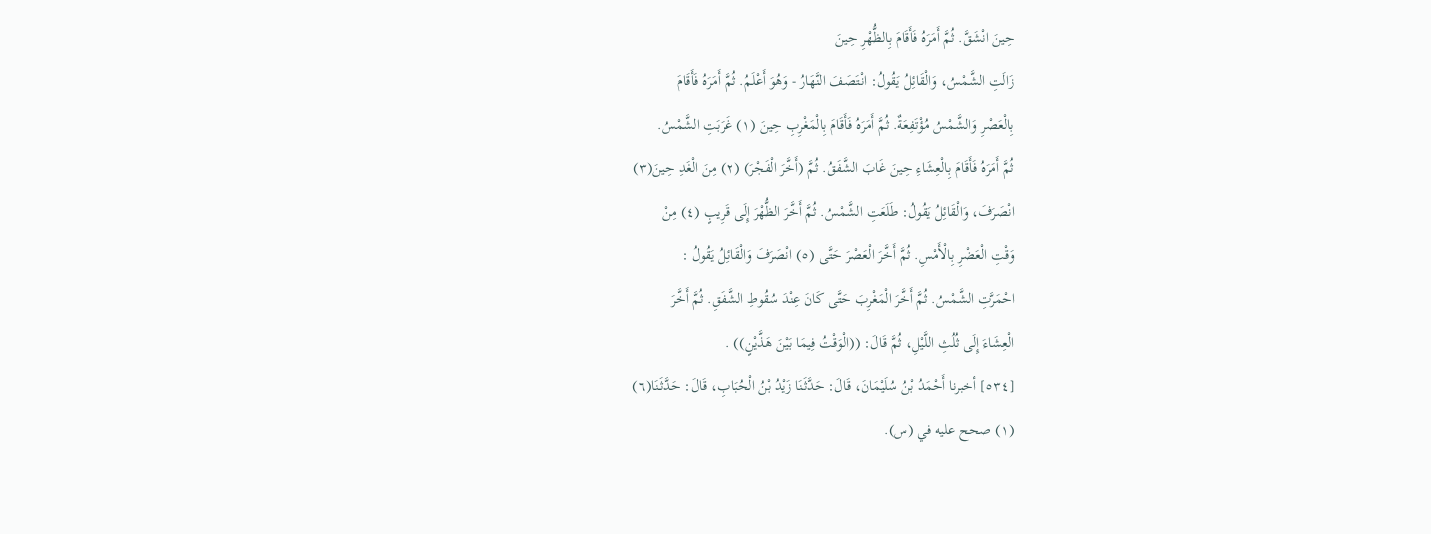حِينَ انْشَقَّ. ثُمَّ أَمَرَهُ فَأَقَامَ بِالظُّهْرِ حِينَ
زَالَتِ الشَّمْسُ، وَالْقَائِلُ يَقُولُ: انْتَصَفَ النَّهَارُ - وَهُوَ أَعْلَمُ. ثُمَّ أَمَرَهُ فَأَقَامَ
بِالْعَصْرِ وَالشَّمْسُ مُؤْتَفِعَةٌ. ثُمَّ أَمَرَهُ فَأَقَامَ بِالْمَغْرِبِ حِينَ (١) غَرَبَتِ الشَّمْسُ.
ثُمَّ أَمَرَهُ فَأَقَامَ بِالْعِشَاءِ حِينَ غَابَ الشَّفَقُ. ثُمَّ (أَخَّرَ الْفَجْرَ) (٢) مِنَ الْغَدِ حِينَ(٣)
انْصَرَفَ، وَالْقَائِلُ يَقُولُ: طَلَعَتِ الشَّمْسُ. ثُمَّ أَخَّرَ الظُّهْرَ إِلَى قَرِيبٍ (٤) مِنْ
وَقْتِ الْعَضْرِ بِالْأَمْسِ. ثُمَّ أَخَّرَ الْعَصْرَ حَتَّى (٥) انْصَرَفَ وَالْقَائِلُ يَقُولُ :
احْمَرَّتِ الشَّمْسُ. ثُمَّ أَخَّرَ الْمَغْرِبَ حَتَّى كَانَ عِنْدَ سُقُوطِ الشَّفَقِ. ثُمَّ أَخَّرَ
الْعِشَاءَ إِلَى ثُلُثِ اللَّيْلِ، ثُمَّ قَالَ: ((الْوَقْتُ فِيمَا بَيْنَ هَذَّيْنٍ)) .
[٥٣٤] أخبرنا أَحْمَدُ بْنُ سُلَيْمَانَ، قَالَ: حَدَّثَنَا زَيْدُ بْنُ الْحُبَابِ، قَالَ: حَدَّثَنَا(٦)
(١) صحح علیه في (س).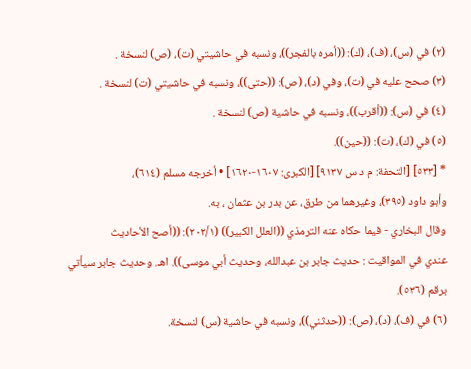(٢) في (س)، (ف)، (ك): ((أمره بالفجر))، ونسبه في حاشيتي (ت)، (ص) لنسخة .
(٣) صحح عليه في (ت)، وفي (د)، (ص): ((حتى))، ونسبه في حاشيتي (ت) لنسخة .
(٤) في (س): ((أقرب))، ونسبه في حاشية (ص) لنسخة .
(٥) في (ك)، (ت): ((حين)).
* [٥٣٣] [التحفة: م د س ٩١٣٧] [الكبرى: ١٦٠٧-١٦٢٠] • أخرجه مسلم (٦١٤)،
وأبو داود (٣٩٥)، وغيرهما من طرق، عن بدر بن عثمان ، به.
وقال البخاري - فيما حكاه عنه الترمذي ((العلل الكبير)) (٢٠٢/١): ((أصح الأحاديث
عندي في المواقيت : حديث جابر بن عبدالله، وحديث أبي موسى)). اهـ. وحديث جابر سيأتي
برقم (٥٣٦).
(٦) في (ف)، (د)، (ص): ((حدثني))، ونسبه في حاشية (س) لنسخة.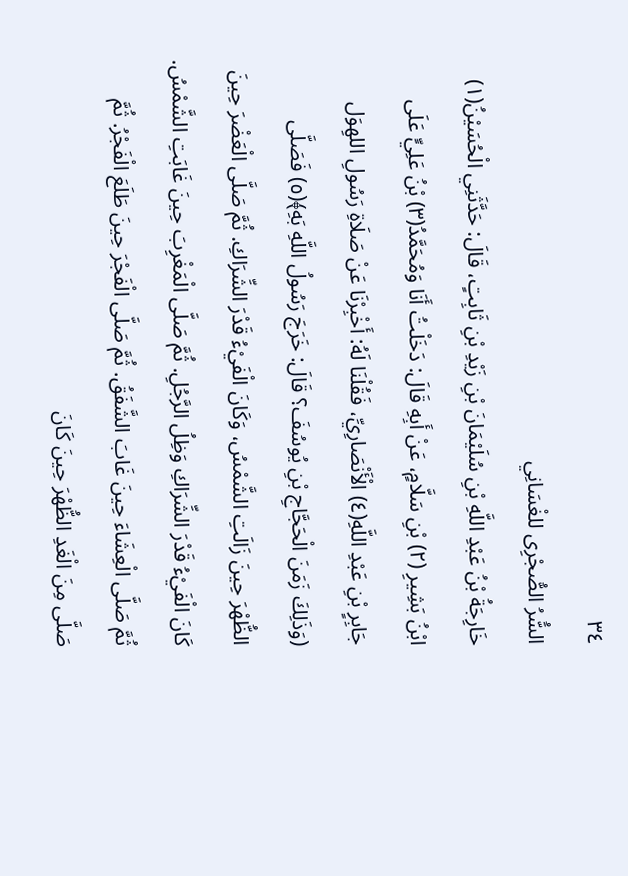٣٤
السَُّرُ الصُّجْرِى للغْسَانِي
خَارِجَةُ بْنُ عَبْدِ اللَّهِ بْنِ سُلَيْمَانَ بْنِ زَيْدِ بْنِ ثَابِتٍ، قَالَ: حَدَّثَنِي الْحُسَيْنُ(١)
ابْنُ بَشِيرِ (٢) بْنِ سَلَّامٍ، عَنْ أَبِهِ قَالَ: دَخَلْتُ أَنَا وَمُحَمَّدُ(٣) بْنُ عَلِيٍّ عَلَى
جَابِرٍ بْنِ عَبْدِ اللَّهِ(٤) الْأَنْصَارِيِّ، فَقُلْنَا لَهُ: أَخْبِرْنَا عَنْ صَلَاةِ رَسُولِ اللهِوَل
(وَذَلِكَ زَمَنَ الْحَجَّاجِ بْنِ يُوسُفَ؟ قَالَ: خَرَجَ رَسُولُ اللَّهِ بَهِ﴾(٥) فَصَلَّى
الظُّهْرَ حِينَ زَالَتِ الشَّمْسُ، وَكَانَ الْفَيْءُ قَدْرَ الشِّرَاكِ. ثُمَّ صَلَّى الْعَضْرَ حِينَ
كَانَ الْفَيْءُ قَدْرَ الشِّرَاكِ وَظِلُ الرَّجُلِ. ثُمَّ صَلَّى الْمَغْرِبَ حِينَ غَابَتِ الشَّمْسُ.
ثُمَّ صَلَّى الْعِشَاءَ حِينَ غَابَ الشَّفَقُ. ثُمَّ صَلَّى الْفَجْرَ حِينَ طَلَعَ الْفَجْرُ. ثُمَّ
صَلَّى مِنَ الْغَدِ الظُّهْرَ حِينَ كَانَ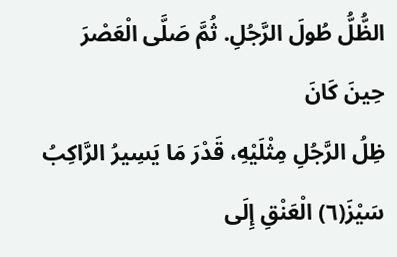الظُّلُّ طُولَ الرَّجُلِ. ثُمَّ صَلَّى الْعَصْرَ حِينَ كَانَ
ظِلُ الرَّجُلِ مِثْلَيْهِ، قَدْرَ مَا يَسِيرُ الرَّاكِبُ سَيْزَ(٦) الْعَنْقِ إِلَى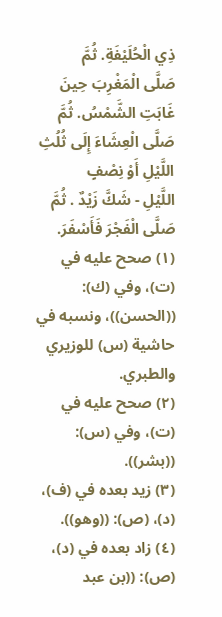ذِي الْحُلَيْفَةِ. ثُمَّ
صَلَّى الْمَغْرِبَ حِينَ غَابَتِ الشَّمْسُ. ثُمَّ صَلَّى الْعِشَاءَ إِلَى ثُلُثِ اللَّيْلِ أَوْ نِصْفٍ
اللَّيْلِ - شَكَّ زَيْدٌ . ثُمَّ صَلَّى الْفَجْرَ فَأَسْفَرَ.
(١) صحح عليه في (ت)، وفي (ك): ((الحسن))، ونسبه في حاشية (س) للوزيري والطبري.
(٢) صحح عليه في (ت)، وفي (س): ((بشر)).
(٣) زید بعده في (ف)، (د)، (ص): ((وهو)).
(٤) زاد بعده في (د)، (ص): ((بن عبد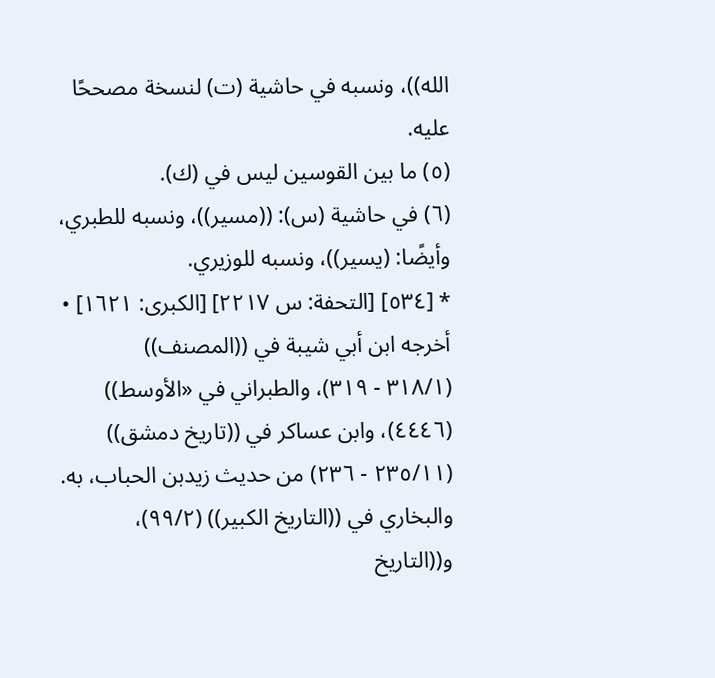الله))، ونسبه في حاشية (ت) لنسخة مصححًا عليه.
(٥) ما بين القوسين ليس في (ك).
(٦) في حاشية (س): ((مسير))، ونسبه للطبري، وأيضًا: (يسير))، ونسبه للوزيري.
* [٥٣٤] [التحفة: س ٢٢١٧] [الكبرى: ١٦٢١] • أخرجه ابن أبي شيبة في ((المصنف))
(٣١٨/١ - ٣١٩)، والطبراني في «الأوسط)) (٤٤٤٦)، وابن عساكر في ((تاريخ دمشق))
(٢٣٥/١١ - ٢٣٦) من حديث زيدبن الحباب، به. والبخاري في ((التاريخ الكبير)) (٩٩/٢)،
و((التاريخ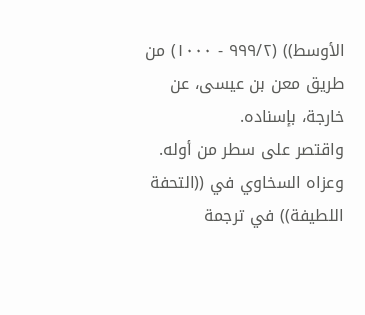الأوسط)) (٩٩٩/٢ - ١٠٠٠) من طريق معن بن عيسى، عن خارجة، بإسناده.
واقتصر على سطر من أوله. وعزاه السخاوي في ((التحفة اللطيفة)) في ترجمة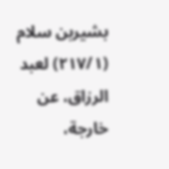بشيربن سلام
(٢١٧/١) لعبد الرزاق، عن خارجة،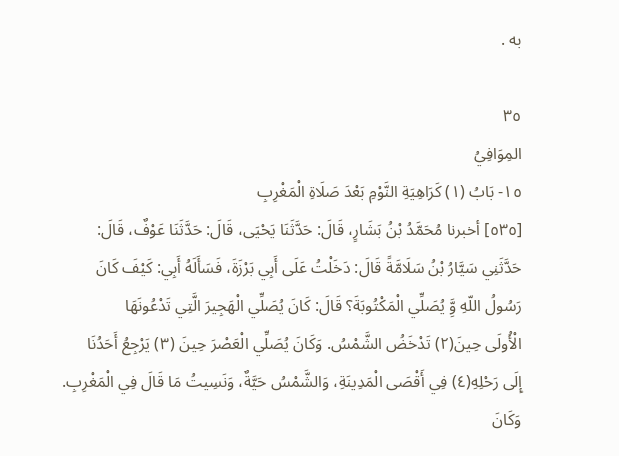به .

٣٥
المِوَافِيُ
١٥- بَابُ (١) كَرَاهِيَةِ النَّوْمِ بَعْدَ صَلَاةِ الْمَغْرِبِ
[٥٣٥] أخبرنا مُحَمَّدُ بْنُ بَشَارٍ، قَالَ: حَدَّثَنَا يَحْيَى، قَالَ: حَدَّثَنَا عَوْفٌ، قَالَ:
حَدَّثَنِي سَيَّارُ بْنُ سَلَامَّةً قَالَ: دَخَلْتُ عَلَى أَبِي بَرْزَةَ، فَسَأَلَهُ أَبِي: كَيْفَ كَانَ
رَسُولُ اللّهِ وَِّ يُصَلِّي الْمَكْتُوبَةَ؟ قَالَ: كَانَ يُصَلِّي الْهَجِيرَ الَّتِي تَدْعُونَهَا
الْأُولَى حِينَ(٢) تَدْخَضُ الشَّمْسُ. وَكَانَ يُصَلِّي الْعَصْرَ حِينَ (٣) يَرْجِعُ أَحَدُنَا
إِلَى رَحْلِهِ(٤) فِي أَقْصَى الْمَدِينَةِ، وَالشَّمْسُ حَيَّةٌ، وَنَسِيتُ مَا قَالَ فِي الْمَغْرِبِ.
وَكَانَ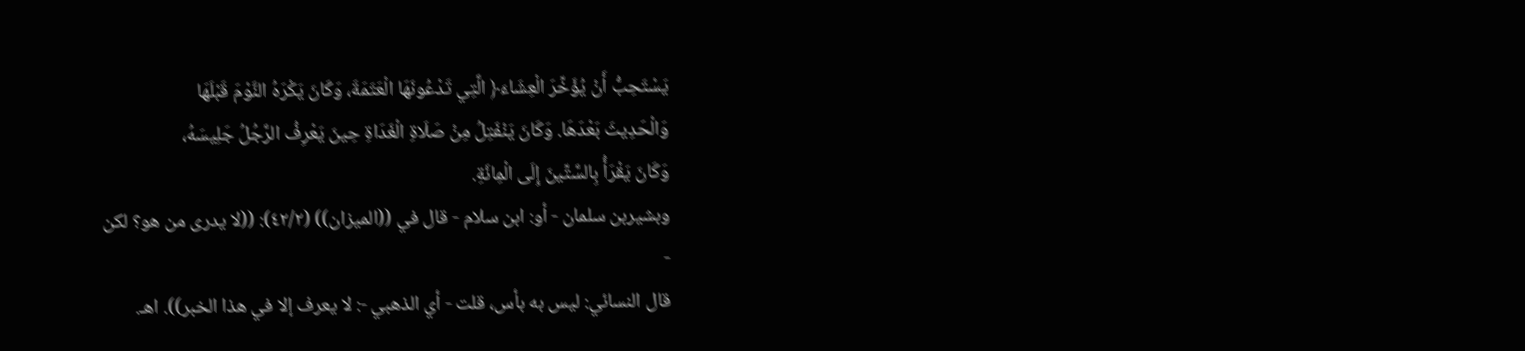يَسْتَحِبُّ أَنْ يُؤَخِّرَ الْعِشَاءَ﴿ الَّتِي تَدْعُونَهَا الْعَتَمَةَ، وَكَانَ يَكْرَهُ النَّوْمَ قَبْلَهَا
وَالْحَدِيثَ بَعْدَهَا. وَكَانَ يَنْفَتِلُ مِنْ صَلَاةِ الْغَدَاةِ حِينَ يَعْرِفُ الرَّجُلُ جَلِيسَهُ،
وَكَانَ يَقْرَأُ بِالسَّتِّينَ إِلَى الْمِائَةِ.
وبشيربن سلمان - أو: ابن سلام - قال في ((الميزان)) (٤٢/٢): ((لا يدرى من هو؟ لكن
-
قال النسائي: ليس به بأس، قلت - أي الذهبي -: لا يعرف إلا في هذا الخبر)). اهـ.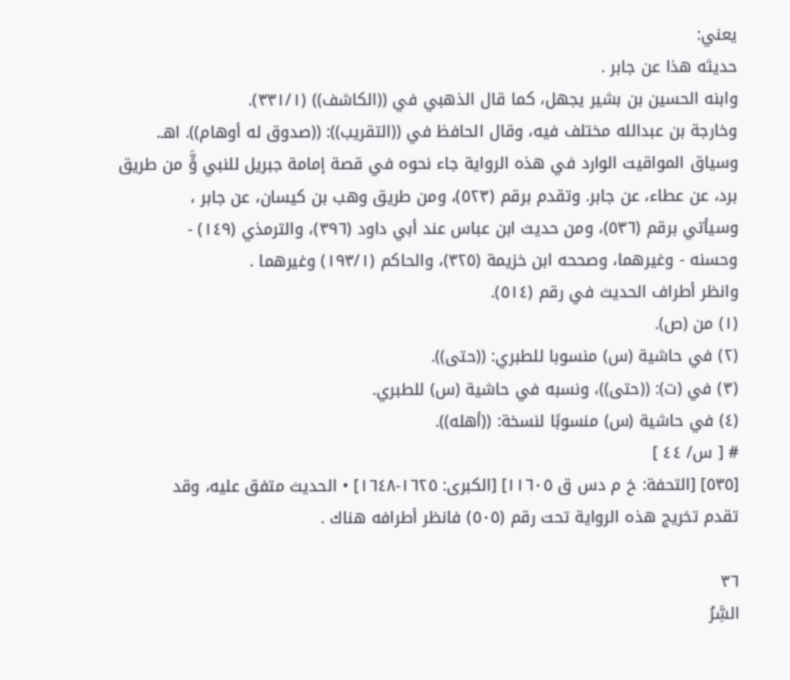يعني:
حديثه هذا عن جابر .
وابنه الحسين بن بشير يجهل، كما قال الذهبي في ((الكاشف)) (٣٣١/١).
وخارجة بن عبدالله مختلف فيه، وقال الحافظ في ((التقريب)): ((صدوق له أوهام)). اهـ.
وسياق المواقيت الوارد في هذه الرواية جاء نحوه في قصة إمامة جبريل للنبي وٍَّ من طريق
برد، عن عطاء، عن جابر. وتقدم برقم (٥٢٣)، ومن طريق وهب بن كيسان، عن جابر ،
وسيأتي برقم (٥٣٦)، ومن حديث ابن عباس عند أبي داود (٣٩٦)، والترمذي (١٤٩) -
وحسنه - وغيرهما، وصححه ابن خزيمة (٣٢٥)، والحاكم (١٩٣/١) وغيرهما .
وانظر أطراف الحديث في رقم (٥١٤).
(١) من (ص).
(٢) في حاشية (س) منسوبا للطبري: ((حتى)).
(٣) في (ت): ((حتى))، ونسبه في حاشية (س) للطبري.
(٤) في حاشية (س) منسوبًا لنسخة: ((أهله)).
# [ س/ ٤٤ ]
[٥٣٥] [التحفة: خ م دس ق ١١٦٠٥] [الكبرى: ١٦٢٥-١٦٤٨] • الحديث متفق عليه، وقد
تقدم تخريج هذه الرواية تحت رقم (٥٠٥) فانظر أطرافه هناك .

٣٦
السَِّرُ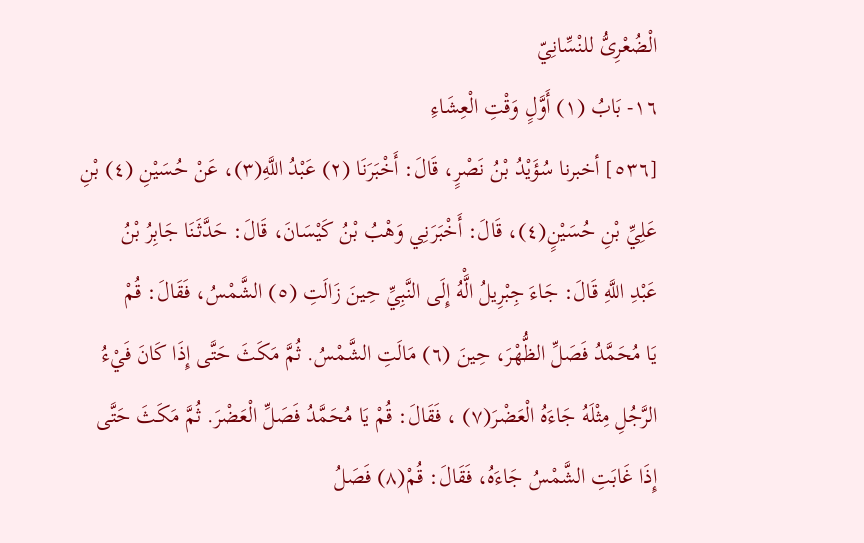الْضُعْرِىُّ للنْسِّانِيّ
١٦- بَابُ (١) أَوَّلٍ وَقْتِ الْعِشَاءِ
[٥٣٦] أخبرنا سُؤَيْدُ بْنُ نَصْرٍ، قَالَ: أَخْبَرَنَا (٢) عَبْدُ اللَّهِ(٣)، عَنْ حُسَيْنِ (٤) بْنِ
عَلِيِّ بْنِ حُسَيْنٍ(٤)، قَالَ: أَخْبَرَنِي وَهْبُ بْنُ كَيْسَانَ، قَالَ: حَدَّثَنَا جَابِرُ بْنُ
عَبْدِ اللَّهِ قَالَ: جَاءَ جِبْرِيلُ الَّْهُ إِلَى النَّبِيِّ حِينَ زَالَتِ (٥) الشَّمْسُ، فَقَالَ: قُمْ
يَا مُحَمَّدُ فَصَلِّ الظُّهْرَ، حِينَ (٦) مَالَتِ الشَّمْسُ. ثُمَّ مَكَثَ حَتَّى إِذَا كَانَ فَيْءُ
الرَّجُلِ مِثْلَهُ جَاءَهُ الْعَضْرَ(٧) ، فَقَالَ: قُمْ يَا مُحَمَّدُ فَصَلِّ الْعَضْرَ. ثُمَّ مَكَثَ حَتَّى
إِذَا غَابَتِ الشَّمْسُ جَاءَهُ، فَقَالَ: قُمْ(٨) فَصَلُ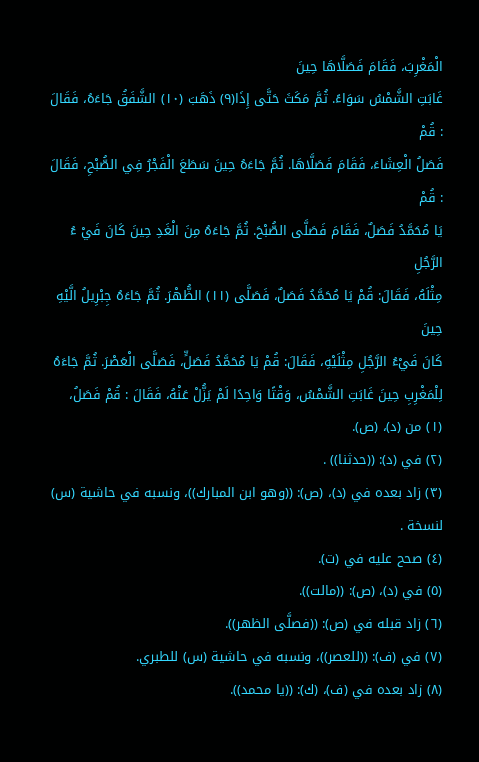الْمَغْرِبَ، فَقَامَ فَصَلَّاهَا حِينَ
غَابَتِ الشَّمْسُ سَوَاءً. ثُمَّ مَكَثَ حَتَّى إِذَا(٩) ذَهَبَ (١٠) الشَّفَقُ جَاءَهُ، فَقَالَ : قُمْ
فَصَلُ الْعِشَاءَ، فَقَامَ فَصَلَّاهَا. ثُمَّ جَاءَهُ حِينَ سَطَعَ الْفَجْرُ فِي الصُّبْحِ، فَقَالَ : قُمْ
يَا مُحَمَّدُ فَصَلٌ، فَقَامَ فَصَلَّى الصُّبْحَ. ثُمَّ جَاءَهُ مِنَ الْغَدِ حِينَ كَانَ فَيْ ءُ الرَّجُلِ
مِثْلَهُ، فَقَالَ: قُمْ يَا مُحَمَّدُ فَصَلٌ، فَصَلَّى (١١) الظُّهْرَ. ثُمَّ جَاءَهُ جِبْرِيلُ الَّيْهِ حِينَ
كَانَ فَيْءُ الرَّجُلِ مِثْلَيْهِ، فَقَالَ: قُمْ يَا مُحَمَّدُ فَصَلٍّ، فَصَلَّى الْعَصْرَ. ثُمَّ جَاءَهُ
لِلْمَغْرِبِ حِينَ غَابَتِ الشَّمْسُ، وَقْتًا وَاحِدًا لَمْ يَزُّلْ عَنْهُ، فَقَالَ : قُمْ فَصَلُ،
(١) من (د)، (ص).
(٢) في (د): ((حدثنا)) .
(٣) زاد بعده في (د)، (ص): ((وهو ابن المبارك))، ونسبه في حاشية (س) لنسخة .
(٤) صحح عليه في (ت).
(٥) في (د)، (ص): ((مالت)).
(٦) زاد قبله في (ص): ((فصلَّى الظهر)).
(٧) في (ف): ((للعصر))، ونسبه في حاشية (س) للطبري.
(٨) زاد بعده في (ف)، (ك): ((يا محمد)).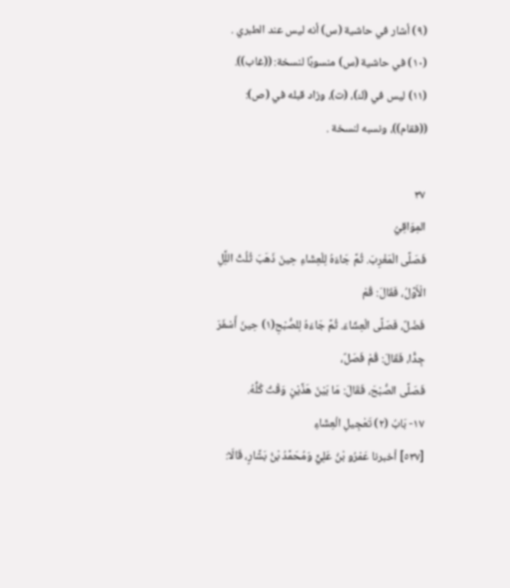(٩) أشار في حاشية (س) أنه ليس عند الطبري .
(١٠) في حاشية (س) منسوبًا لنسخة: ((غاب)).
(١١) ليس في (ك)، (ت)، وزاد قبله في (ص): ((فقام))، ونسبه لنسخة .

٣٧
المِوَاقِيُ
فَصَلَّى الْمَغْرِبَ. ثُمَّ جَاءَهُ لِلْعِشَاءِ حِينَ ذَهَبَ ثُلُثُ اللَِّلِ الْأَوَّلُ، فَقَالَ: قُمْ
فَضْلٌ، فَصَلَّى الْعِشَاءَ. ثُمَّ جَاءَهُ لِلصُّبْحِ(١) حِينَ أَسْفَرَ جِدًّا، فَقَالَ: قُمْ فَصَلٌ،
فَصَلَّى الصُّبْحَ، فَقَالَ: مَا بَيْنَ هَذَّيْنٍ وَقْتُ كُلُّهُ.
١٧- بَابُ (٢) تَعْجِيلِ الْعِشَاءِ
[٥٣٧] أخبرنا عَمْرُو بْنُ عَلِيٍّ وَمُحَمَّدُ بْنُ بَشَّارٍ، قَالَا: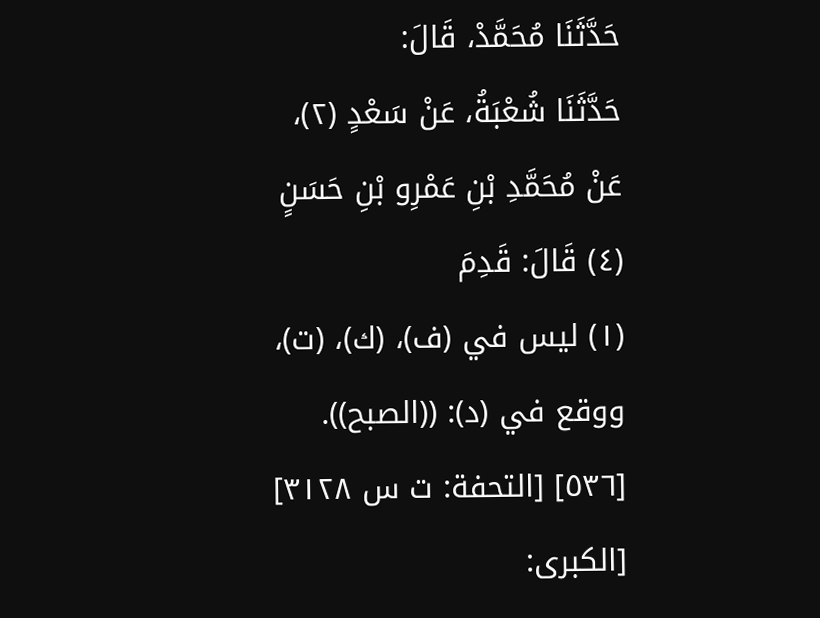حَدَّثَنَا مُحَمَّدْ، قَالَ:
حَدَّثَنَا شُعْبَةُ، عَنْ سَعْدٍ (٢)، عَنْ مُحَمَّدِ بْنِ عَمْرِو بْنِ حَسَنٍ (٤) قَالَ: قَدِمَ
(١) ليس في (ف)، (ك)، (ت)، ووقع في (د): ((الصبح)).
[٥٣٦] [التحفة: ت س ٣١٢٨] [الكبرى: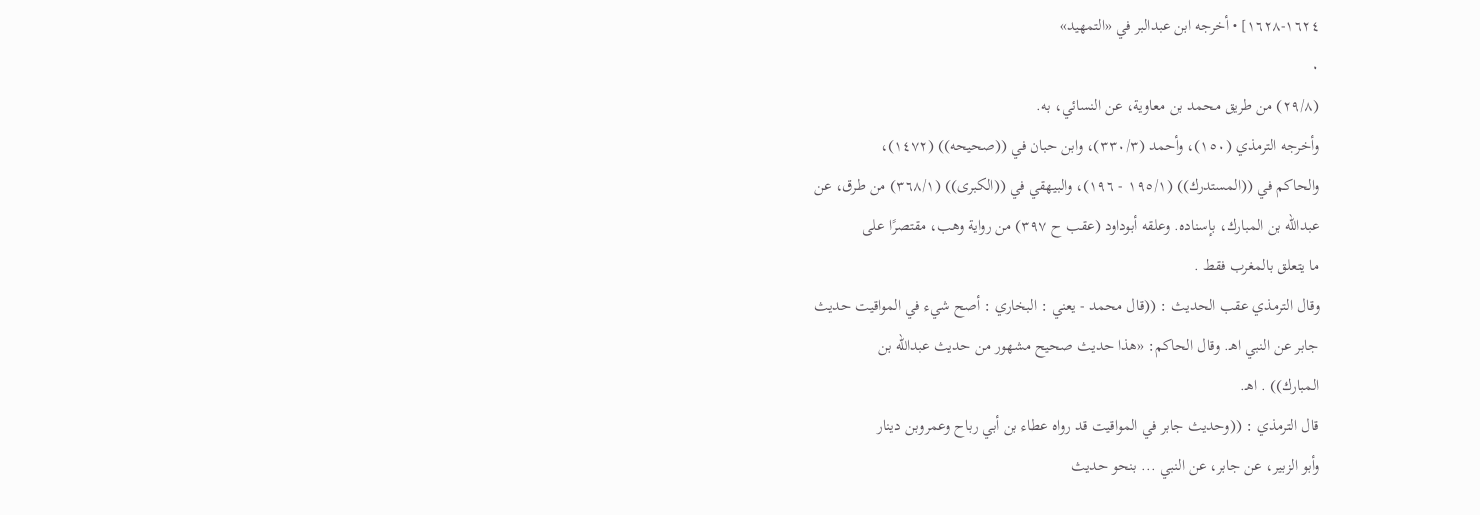١٦٢٤-١٦٢٨] • أخرجه ابن عبدالبر في «التمهيد»
٠
(٢٩/٨) من طريق محمد بن معاوية، عن النسائي، به.
وأخرجه الترمذي (١٥٠)، وأحمد (٣٣٠/٣)، وابن حبان في ((صحيحه)) (١٤٧٢)،
والحاكم في ((المستدرك)) (١٩٥/١ - ١٩٦)، والبيهقي في ((الكبرى)) (٣٦٨/١) من طرق، عن
عبدالله بن المبارك، بإسناده. وعلقه أبوداود (عقب ح ٣٩٧) من رواية وهب، مقتصرًا على
ما يتعلق بالمغرب فقط .
وقال الترمذي عقب الحديث : ((قال محمد - يعني : البخاري : أصح شيء في المواقيت حديث
جابر عن النبي اهـ. وقال الحاكم: «هذا حديث صحيح مشهور من حديث عبدالله بن
المبارك)) . اهـ.
قال الترمذي : ((وحديث جابر في المواقيت قد رواه عطاء بن أبي رباح وعمروبن دينار
وأبو الزبير، عن جابر، عن النبي ... بنحو حديث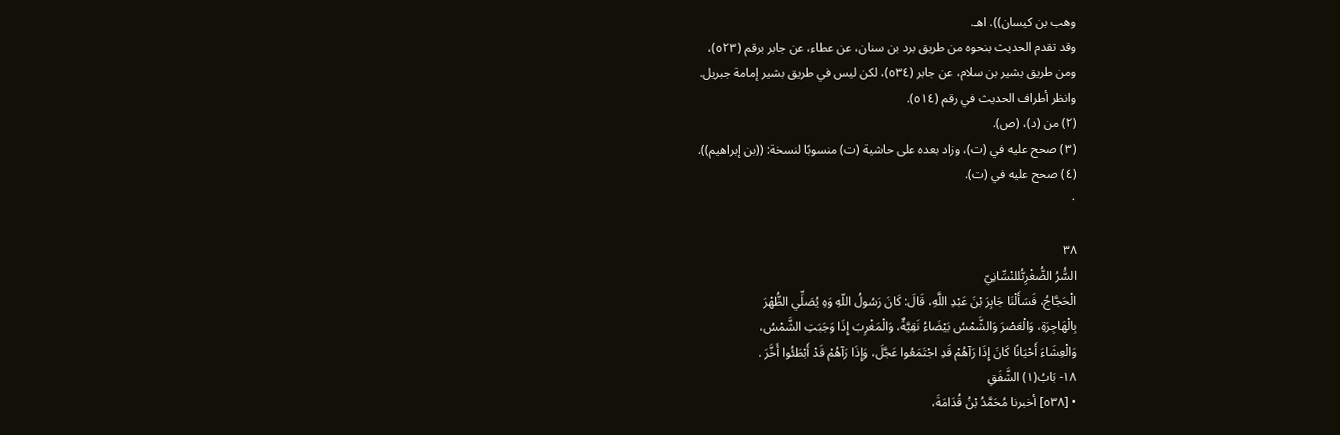وهب بن كيسان)). اهـ.
وقد تقدم الحديث بنحوه من طريق برد بن سنان، عن عطاء، عن جابر برقم (٥٢٣)،
ومن طريق بشير بن سلام، عن جابر (٥٣٤)، لكن ليس في طريق بشير إمامة جبريل.
وانظر أطراف الحديث في رقم (٥١٤).
(٢) من (د)، (ص).
(٣) صحح عليه في (ت)، وزاد بعده على حاشية (ت) منسوبًا لنسخة: ((بن إبراهيم)).
(٤) صحح عليه في (ت).
٠

٣٨
السَُّرُ الضُّغْرِىُّللنْسِّانِيّ
الْحَجَّاجُ، فَسَأَلْنَا جَابِرَ بْنَ عَبْدِ اللَّهِ، قَالَ: كَانَ رَسُولُ اللّهِ وَهِ يُصَلِّي الظُّهْرَ
بِالْهَاجِرَةِ، وَالْعَصْرَ وَالشَّمْسُ بَيْضَاءُ نَقِيَّةٌ، وَالْمَغْرِبَ إِذَا وَجَبَتِ الشَّمْسُ،
وَالْعِشَاءَ أَحْيَانًا كَانَ إِذَا رَآهُمْ قَدِ اجْتَمَعُوا عَجَّلَ، وَإِذَا رَآهُمْ قَدْ أَبْطَئُوا أَخَّرَ .
١٨- بَابُ(١) الشَّفَقِ
• [٥٣٨] أخبرنا مُحَمَّدُ بْنُ قُدَامَةَ،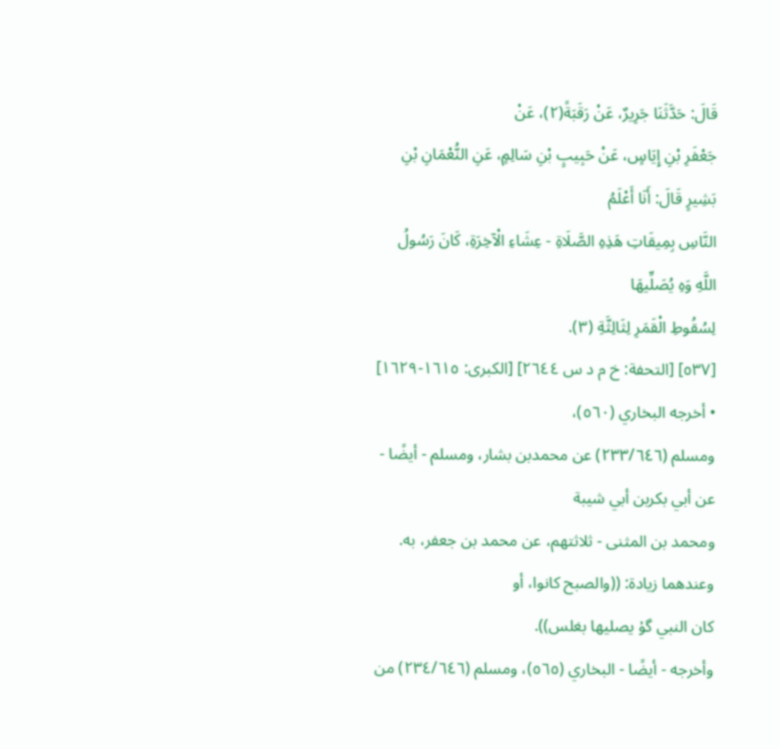قَالَ: حَدَّثَنَا جَرِيرٌ، عَنْ رَقَبَةً(٢)، عَنْ
جَعْفَرِ بْنِ إِيَاسٍ، عَنْ حَبِيبٍ بْنِ سَالِمٍ، عَنِ النُّعْمَانِ بْنِ بَشِيرٍ قَالَ: أَنَا أَعْلَمُ
النَّاسِ بِمِيقَاتِ هَذِهِ الصَّلَاةِ - عِشَاءِ الْآخِرَةِ، كَانَ رَسُولُ اللَّهِ وَهِ يُصَلِّيهَا
لِسُقُوطِ الْقَمَرِ لِثَالِثَّةِ (٣).
[٥٣٧] [التحفة: خ م د س ٢٦٤٤] [الكبرى: ١٦١٥-١٦٢٩] • أخرجه البخاري (٥٦٠)،
ومسلم (٢٣٣/٦٤٦) عن محمدبن بشار، ومسلم - أيضًا - عن أبي بكربن أبي شيبة
ومحمد بن المثنى - ثلاثتهم، عن محمد بن جعفر، به. وعندهما زيادة: ((والصبح كانوا، أو
كان النبي گۇ يصليها بغلس)).
وأخرجه - أيضًا - البخاري (٥٦٥)، ومسلم (٢٣٤/٦٤٦) من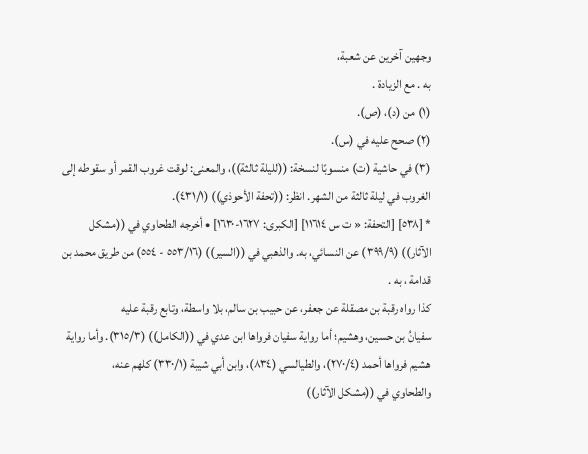وجهين آخرين عن شعبة،
به . مع الزيادة .
(١) من (د)، (ص).
(٢) صحح عليه في (س).
(٣) في حاشية (ت) منسوبًا لنسخة: ((لليلة ثالثة))، والمعنى: لوقت غروب القمر أو سقوطه إلى
الغروب في ليلة ثالثة من الشهر. انظر: ((تحفة الأحوذي)) (٤٣١/١).
* [٥٣٨] [التحفة: « ت س ١١٦١٤] [الكبرى: ١٦٢٧-١٦٣٠] • أخرجه الطحاوي في ((مشكل
الآثار)) (٣٩٩/٩) عن النسائي، به. والذهبي في ((السير)) (٥٥٣/١٦ - ٥٥٤) من طريق محمد بن
قدامة ، به .
كذا رواه رقبة بن مصقلة عن جعفر، عن حبيب بن سالم، بلا واسطة، وتابع رقبة عليه
سفيانُ بن حسين، وهشيم؛ أما رواية سفيان فرواها ابن عدي في ((الكامل)) (٣١٥/٣). وأما رواية
هشيم فرواها أحمد (٢٧٠/٤)، والطيالسي (٨٣٤)، وابن أبي شيبة (٣٣٠/١) كلهم عنه،
والطحاوي في ((مشكل الآثار))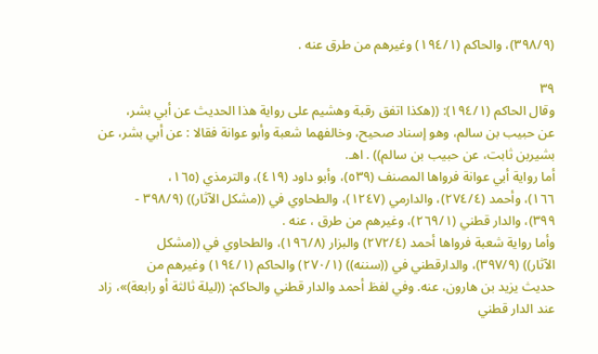(٣٩٨/٩)، والحاكم (١٩٤/١) وغيرهم من طرق عنه .

٣٩
وقال الحاكم (١٩٤/١): ((هكذا اتفق رقبة وهشيم على رواية هذا الحديث عن أبي بشر،
عن حبيب بن سالم، وهو إسناد صحيح، وخالفهما شعبة وأبو عوانة فقالا : عن أبي بشر، عن
بشيربن ثابت، عن حبيب بن سالم)) . اهـ.
أما رواية أبي عوانة فرواها المصنف (٥٣٩)، وأبو داود (٤١٩)، والترمذي (١٦٥،
١٦٦)، وأحمد (٢٧٤/٤)، والدارمي (١٢٤٧)، والطحاوي في ((مشكل الآثار)) (٣٩٨/٩ -
٣٩٩)، والدار قطني (٢٦٩/١)، وغيرهم من طرق ، عنه .
وأما رواية شعبة فرواها أحمد (٢٧٢/٤) والبزار (١٩٦/٨)، والطحاوي في ((مشكل
الآثار)) (٣٩٧/٩)، والدارقطني في ((سننه)) (٢٧٠/١) والحاكم (١٩٤/١) وغيرهم من
حديث يزيد بن هارون، عنه. وفي لفظ أحمد والدار قطني والحاكم: ((ليلة ثالثة أو رابعة)»، زاد
عند الدار قطني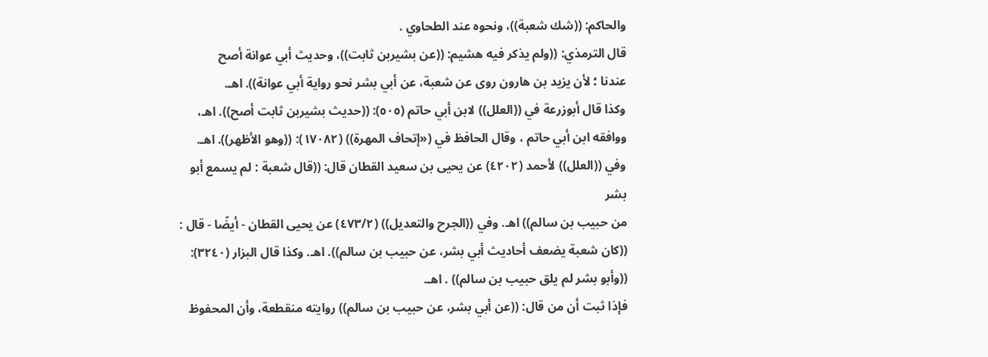والحاكم: ((شك شعبة))، ونحوه عند الطحاوي .
قال الترمذي: ((ولم يذكر فيه هشيم: ((عن بشيربن ثابت))، وحديث أبي عوانة أصح
عندنا ؛ لأن يزيد بن هارون روى عن شعبة، عن أبي بشر نحو رواية أبي عوانة)). اهـ.
وكذا قال أبوزرعة في ((العلل)) لابن أبي حاتم (٥٠٥): ((حديث بشيربن ثابت أصح)). اهـ،
ووافقه ابن أبي حاتم ، وقال الحافظ في («إتحاف المهرة)) (١٧٠٨٢): ((وهو الأظهر)). اهـ.
وفي ((العلل)) لأحمد (٤٢٠٢) عن يحيى بن سعيد القطان قال: ((قال شعبة : لم يسمع أبو بشر
من حبيب بن سالم)) اهـ. وفي ((الجرح والتعديل)) (٤٧٣/٢) عن يحيى القطان - أيضًا - قال :
((كان شعبة يضعف أحاديث أبي بشر، عن حبيب بن سالم)). اهـ. وكذا قال البزار (٣٢٤٠):
((وأبو بشر لم يلق حبيب بن سالم)) . اهـ.
فإذا ثبت أن من قال: ((عن أبي بشر، عن حبيب بن سالم)) روايته منقطعة، وأن المحفوظ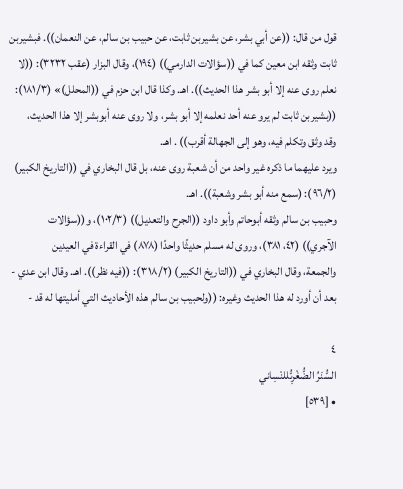قول من قال: ((عن أبي بشر، عن بشيربن ثابت، عن حبيب بن سالم، عن النعمان)). فبشيربن
ثابت وثقه ابن معين كما في ((سؤالات الدارمي)) (١٩٤)، وقال البزار (عقب ٣٢٣٢): ((لا
نعلم روى عنه إلا أبو بشر هذا الحديث)). اهـ. وكذا قال ابن حزم في ((المحلل)» (١٨١/٣):
((بشيربن ثابت لم يرو عنه أحد نعلمه إلا أبو بشر، ولا روى عنه أبوبشر إلا هذا الحديث،
وقد وثق وتكلم فيه، وهو إلى الجهالة أقرب)) . اهـ.
ويرد عليهما ما ذكره غير واحد من أن شعبة روى عنه، بل قال البخاري في ((التاريخ الكبير)
(٩٦/٢): (سمع منه أبو بشر وشعبة)). اهـ.
وحبيب بن سالم وثقه أبوحاتم وأبو داود ((الجرح والتعديل)) (١٠٢/٣)، و((سؤالات
الآجري)) (٤٢، ٣٨١)، وروى له مسلم حديثًا واحدًا (٨٧٨) في القراءة في العيدين
والجمعة، وقال البخاري في ((التاريخ الكبير) (٣١٨/٢): ((فيه نظر)). اهـ. وقال ابن عدي -
بعد أن أورد له هذا الحديث وغيره: ((ولحبيب بن سالم هذه الأحاديث التي أمليتها له قد -

٤
السُّنَرُ الضُّغْرِىُّللنْسِاني
• [٥٣٩]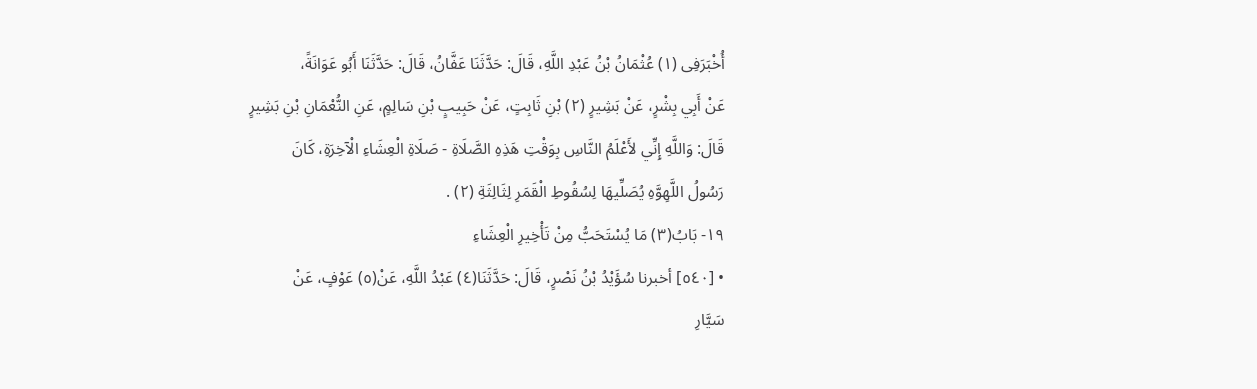أُخْبَرَفِى (١) عُثْمَانُ بْنُ عَبْدِ اللَّهِ، قَالَ: حَدَّثَنَا عَفَّانُ، قَالَ: حَدَّثَنَا أَبُو عَوَانَةً،
عَنْ أَبِي بِشْرٍ، عَنْ بَشِيرٍ (٢) بْنِ ثَابِتٍ، عَنْ حَبِيبٍ بْنِ سَالِمٍ، عَنِ النُّعْمَانِ بْنِ بَشِيرٍ
قَالَ: وَاللَّهِ إِنِّي لأَعْلَمُ النَّاسِ بِوَقْتِ هَذِهِ الصَّلَاةِ - صَلَاةِ الْعِشَاءِ الْآخِرَةِ، كَانَ
رَسُولُ اللَّهِوَّهِ يُصَلِّيهَا لِسُقُوطِ الْقَمَرِ لِثَالِثَةِ (٢) .
١٩- بَابُ(٣) مَا يُسْتَحَبُّ مِنْ تَأْخِيرِ الْعِشَاءِ
• [٥٤٠] أخبرنا سُؤَيْدُ بْنُ نَصْرٍ، قَالَ: حَدَّثَنَا(٤) عَبْدُ اللَّهِ، عَنْ(٥) عَوْفٍ، عَنْ
سَيَّارِ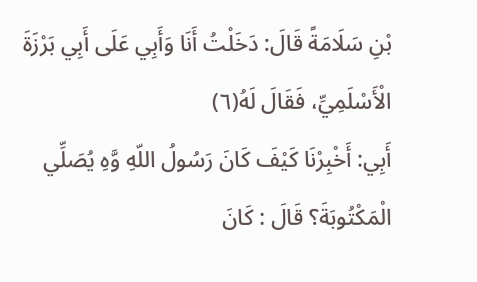بْنِ سَلَامَةً قَالَ: دَخَلْتُ أَنَا وَأَبِي عَلَى أَبِي بَرْزَةَ الْأَسْلَمِيِّ، فَقَالَ لَهُ(٦)
أَبِي: أَخْبِرْنَا كَيْفَ كَانَ رَسُولُ اللّهِ وَّهِ يُصَلِّي الْمَكْتُوبَةَ؟ قَالَ : كَانَ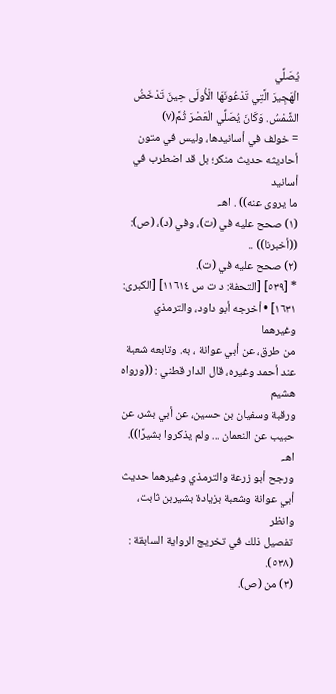يُصَلِّي
الْهَجِيرَ الَّتِي تَدْعُونَهَا الْأُولَى حِينَ تَدْخَضُ الشَّمْسُ. وَكَانَ يُصَلِّي الْعَصْرَ ثُمَّ(٧)
= خولف في أسانيدها، وليس في متون أحاديثه حديث منكر؛ بل قد اضطرب في أسانيد
ما یروی عنه)) . اهـ.
(١) صحح عليه في (ت)، وفي (د)، (ص): ((أخبرنا)) ..
(٢) صحح عليه في (ت).
* [٥٣٩] [التحفة: د ت س ١١٦١٤] [الكبرى: ١٦٣١] • أخرجه أبو داود، والترمذي وغيرهما
من طرق، عن أبي عوانة ، به. وتابعه شعبة عند أحمد وغيره، قال الدار قطني : ((ورواه هشيم
ورقبة وسفيان بن حسين، عن أبي بشر، عن حبيب عن النعمان ... ولم يذكروا بشيرًا)). اهـ.
ورجح أبو زرعة والترمذي وغيرهما حديث أبي عوانة وشعبة بزيادة بشيربن ثابت، وانظر
تفصيل ذلك في تخريج الرواية السابقة : (٥٣٨).
(٣) من (ص).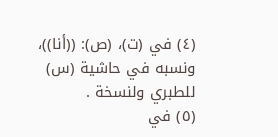(٤) في (ت)، (ص): ((أنا))، ونسبه في حاشية (س) للطبري ولنسخة .
(٥) في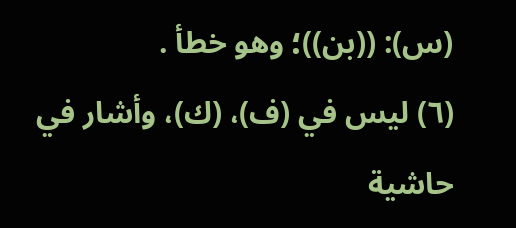(س): ((بن))؛ وهو خطأ .
(٦) ليس في (ف)، (ك)، وأشار في حاشية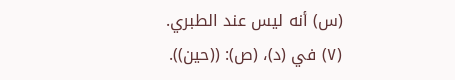(س) أنه ليس عند الطبري.
(٧) في (د)، (ص): ((حين)).